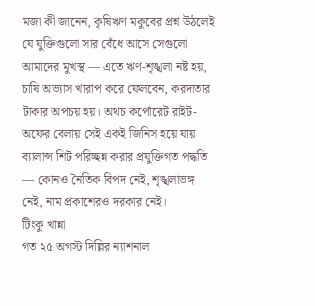মজা কী জানেন, কৃষিঋণ মকুবের প্রশ্ন উঠলেই যে যুক্তিগুলো সার বেঁধে আসে সেগুলো আমাদের মুখস্থ — এতে ঋণ-শৃঙ্খলা নষ্ট হয়, চাষি অভ্যাস খারাপ করে ফেলবেন, করদাতার টাকার অপচয় হয়। অথচ কর্পোরেট রাইট-অফের বেলায় সেই একই জিনিস হয়ে যায় ব্যালান্স শিট পরিচ্ছন্ন করার প্রযুক্তিগত পদ্ধতি — কোনও নৈতিক বিপদ নেই, শৃঙ্খলাভঙ্গ নেই, নাম প্রকাশেরও দরকার নেই।
টিংকু খান্না
গত ২৫ অগস্ট দিল্লির ন্যাশনাল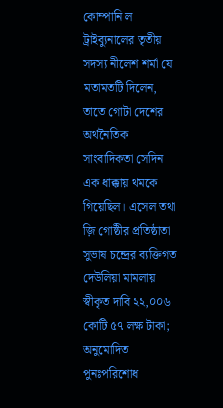কোম্পানি ল ট্রাইব্যুনালের তৃতীয় সদস্য নীলেশ শর্মা যে মতামতটি দিলেন, তাতে গোটা দেশের অর্থনৈতিক সাংবাদিকতা সেদিন এক ধাক্কায় থমকে গিয়েছিল। এসেল তথা জ়ি গোষ্ঠীর প্রতিষ্ঠাতা সুভাষ চন্দ্রের ব্যক্তিগত দেউলিয়া মামলায় স্বীকৃত দাবি ২২,০০৬ কোটি ৫৭ লক্ষ টাকা; অনুমোদিত পুনঃপরিশোধ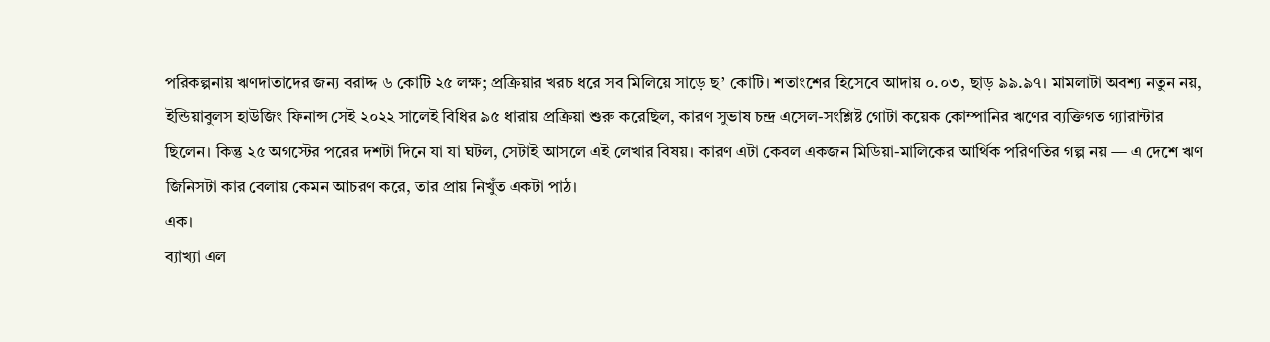পরিকল্পনায় ঋণদাতাদের জন্য বরাদ্দ ৬ কোটি ২৫ লক্ষ; প্রক্রিয়ার খরচ ধরে সব মিলিয়ে সাড়ে ছ’ কোটি। শতাংশের হিসেবে আদায় ০.০৩, ছাড় ৯৯.৯৭। মামলাটা অবশ্য নতুন নয়, ইন্ডিয়াবুলস হাউজিং ফিনান্স সেই ২০২২ সালেই বিধির ৯৫ ধারায় প্রক্রিয়া শুরু করেছিল, কারণ সুভাষ চন্দ্র এসেল-সংশ্লিষ্ট গোটা কয়েক কোম্পানির ঋণের ব্যক্তিগত গ্যারান্টার ছিলেন। কিন্তু ২৫ অগস্টের পরের দশটা দিনে যা যা ঘটল, সেটাই আসলে এই লেখার বিষয়। কারণ এটা কেবল একজন মিডিয়া-মালিকের আর্থিক পরিণতির গল্প নয় — এ দেশে ঋণ জিনিসটা কার বেলায় কেমন আচরণ করে, তার প্রায় নিখুঁত একটা পাঠ।
এক।
ব্যাখ্যা এল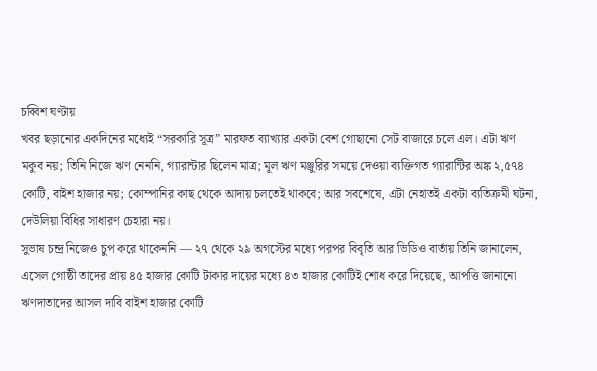চব্বিশ ঘণ্টায়
খবর ছড়ানোর একদিনের মধ্যেই “সরকারি সূত্র” মারফত ব্যাখ্যার একটা বেশ গোছানো সেট বাজারে চলে এল। এটা ঋণ মকুব নয়; তিনি নিজে ঋণ নেননি, গ্যারান্টার ছিলেন মাত্র; মূল ঋণ মঞ্জুরির সময়ে দেওয়া ব্যক্তিগত গ্যারান্টির অঙ্ক ২,৫৭৪ কোটি, বাইশ হাজার নয়; কোম্পানির কাছ থেকে আদায় চলতেই থাকবে; আর সবশেষে, এটা নেহাতই একটা ব্যতিক্রমী ঘটনা, দেউলিয়া বিধির সাধারণ চেহারা নয়।
সুভাষ চন্দ্র নিজেও চুপ করে থাকেননি — ২৭ থেকে ২৯ অগস্টের মধ্যে পরপর বিবৃতি আর ভিডিও বার্তায় তিনি জানালেন, এসেল গোষ্ঠী তাদের প্রায় ৪৫ হাজার কোটি টাকার দায়ের মধ্যে ৪৩ হাজার কোটিই শোধ করে দিয়েছে, আপত্তি জানানো ঋণদাতাদের আসল দাবি বাইশ হাজার কোটি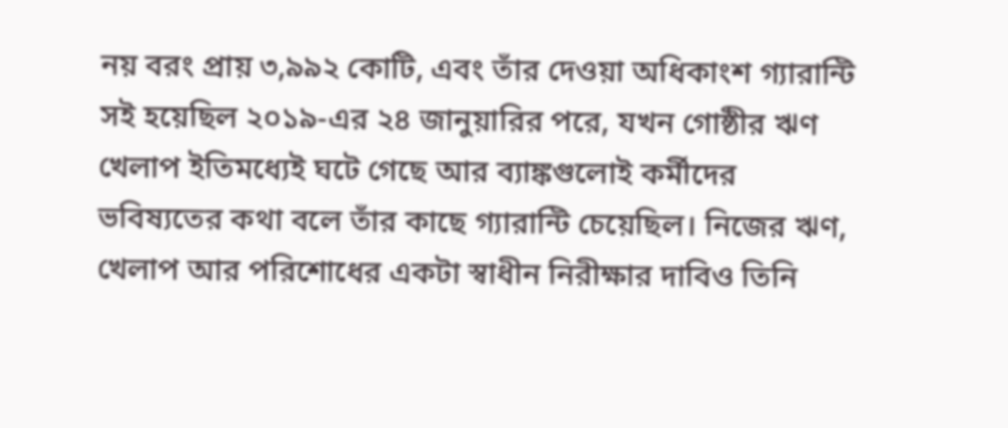নয় বরং প্রায় ৩,৯৯২ কোটি, এবং তাঁর দেওয়া অধিকাংশ গ্যারান্টি সই হয়েছিল ২০১৯-এর ২৪ জানুয়ারির পরে, যখন গোষ্ঠীর ঋণ খেলাপ ইতিমধ্যেই ঘটে গেছে আর ব্যাঙ্কগুলোই কর্মীদের ভবিষ্যতের কথা বলে তাঁর কাছে গ্যারান্টি চেয়েছিল। নিজের ঋণ, খেলাপ আর পরিশোধের একটা স্বাধীন নিরীক্ষার দাবিও তিনি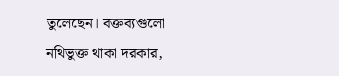তুলেছেন। বক্তব্যগুলো নথিভুক্ত থাকা দরকার,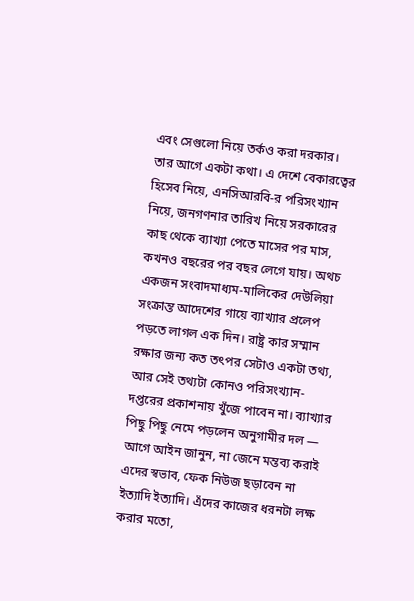এবং সেগুলো নিয়ে তর্কও করা দরকার।
তার আগে একটা কথা। এ দেশে বেকারত্বের হিসেব নিয়ে, এনসিআরবি-র পরিসংখ্যান নিয়ে, জনগণনার তারিখ নিয়ে সরকারের কাছ থেকে ব্যাখ্যা পেতে মাসের পর মাস, কখনও বছরের পর বছর লেগে যায়। অথচ একজন সংবাদমাধ্যম-মালিকের দেউলিয়া সংক্রান্ত আদেশের গায়ে ব্যাখ্যার প্রলেপ পড়তে লাগল এক দিন। রাষ্ট্র কার সম্মান রক্ষার জন্য কত তৎপর সেটাও একটা তথ্য, আর সেই তথ্যটা কোনও পরিসংখ্যান-দপ্তরের প্রকাশনায় খুঁজে পাবেন না। ব্যাখ্যার পিছু পিছু নেমে পড়লেন অনুগামীর দল — আগে আইন জানুন, না জেনে মন্তব্য করাই এদের স্বভাব, ফেক নিউজ ছড়াবেন না ইত্যাদি ইত্যাদি। এঁদের কাজের ধরনটা লক্ষ করার মতো,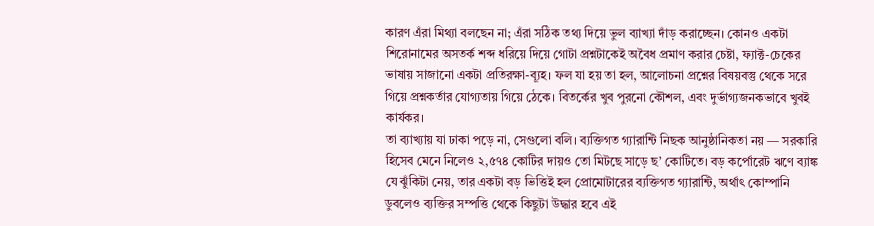কারণ এঁরা মিথ্যা বলছেন না; এঁরা সঠিক তথ্য দিয়ে ভুল ব্যাখ্যা দাঁড় করাচ্ছেন। কোনও একটা শিরোনামের অসতর্ক শব্দ ধরিয়ে দিয়ে গোটা প্রশ্নটাকেই অবৈধ প্রমাণ করার চেষ্টা, ফ্যাক্ট-চেকের ভাষায় সাজানো একটা প্রতিরক্ষা-ব্যূহ। ফল যা হয় তা হল, আলোচনা প্রশ্নের বিষয়বস্তু থেকে সরে গিয়ে প্রশ্নকর্তার যোগ্যতায় গিয়ে ঠেকে। বিতর্কের খুব পুরনো কৌশল, এবং দুর্ভাগ্যজনকভাবে খুবই কার্যকর।
তা ব্যাখ্যায় যা ঢাকা পড়ে না, সেগুলো বলি। ব্যক্তিগত গ্যারান্টি নিছক আনুষ্ঠানিকতা নয় — সরকারি হিসেব মেনে নিলেও ২,৫৭৪ কোটির দায়ও তো মিটছে সাড়ে ছ’ কোটিতে। বড় কর্পোরেট ঋণে ব্যাঙ্ক যে ঝুঁকিটা নেয়, তার একটা বড় ভিত্তিই হল প্রোমোটারের ব্যক্তিগত গ্যারান্টি, অর্থাৎ কোম্পানি ডুবলেও ব্যক্তির সম্পত্তি থেকে কিছুটা উদ্ধার হবে এই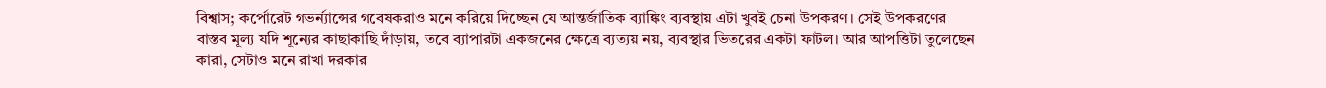বিশ্বাস; কর্পোরেট গভর্ন্যান্সের গবেষকরাও মনে করিয়ে দিচ্ছেন যে আন্তর্জাতিক ব্যাঙ্কিং ব্যবস্থায় এটা খুবই চেনা উপকরণ। সেই উপকরণের বাস্তব মূল্য যদি শূন্যের কাছাকাছি দাঁড়ায়, তবে ব্যাপারটা একজনের ক্ষেত্রে ব্যত্যয় নয়, ব্যবস্থার ভিতরের একটা ফাটল। আর আপত্তিটা তুলেছেন কারা, সেটাও মনে রাখা দরকার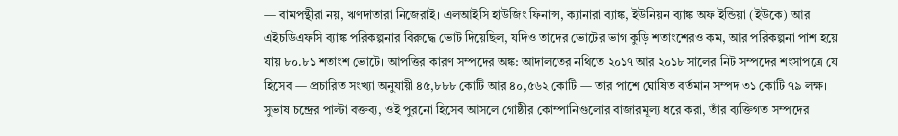— বামপন্থীরা নয়, ঋণদাতারা নিজেরাই। এলআইসি হাউজিং ফিনান্স, ক্যানারা ব্যাঙ্ক, ইউনিয়ন ব্যাঙ্ক অফ ইন্ডিয়া (ইউকে) আর এইচডিএফসি ব্যাঙ্ক পরিকল্পনার বিরুদ্ধে ভোট দিয়েছিল, যদিও তাদের ভোটের ভাগ কুড়ি শতাংশেরও কম, আর পরিকল্পনা পাশ হয়ে যায় ৮০.৮১ শতাংশ ভোটে। আপত্তির কারণ সম্পদের অঙ্ক: আদালতের নথিতে ২০১৭ আর ২০১৮ সালের নিট সম্পদের শংসাপত্রে যে হিসেব — প্রচারিত সংখ্যা অনুযায়ী ৪৫,৮৮৮ কোটি আর ৪০,৫৬২ কোটি — তার পাশে ঘোষিত বর্তমান সম্পদ ৩১ কোটি ৭৯ লক্ষ। সুভাষ চন্দ্রের পাল্টা বক্তব্য, ওই পুরনো হিসেব আসলে গোষ্ঠীর কোম্পানিগুলোর বাজারমূল্য ধরে করা, তাঁর ব্যক্তিগত সম্পদের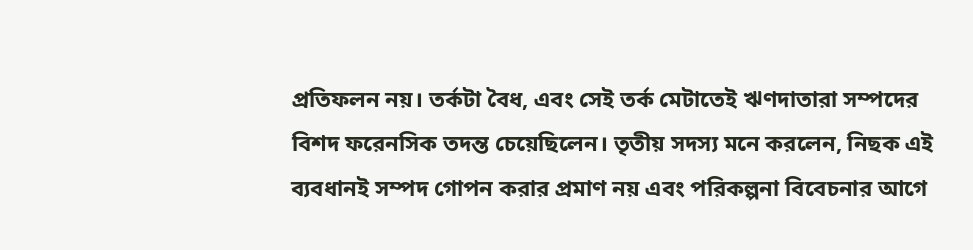প্রতিফলন নয়। তর্কটা বৈধ, এবং সেই তর্ক মেটাতেই ঋণদাতারা সম্পদের বিশদ ফরেনসিক তদন্ত চেয়েছিলেন। তৃতীয় সদস্য মনে করলেন, নিছক এই ব্যবধানই সম্পদ গোপন করার প্রমাণ নয় এবং পরিকল্পনা বিবেচনার আগে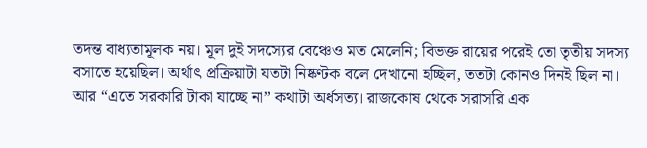তদন্ত বাধ্যতামূলক নয়। মূল দুই সদস্যের বেঞ্চেও মত মেলেনি; বিভক্ত রায়ের পরেই তো তৃতীয় সদস্য বসাতে হয়েছিল। অর্থাৎ প্রক্রিয়াটা যতটা নিষ্কণ্টক বলে দেখানো হচ্ছিল, ততটা কোনও দিনই ছিল না।
আর “এতে সরকারি টাকা যাচ্ছে না” কথাটা অর্ধসত্য। রাজকোষ থেকে সরাসরি এক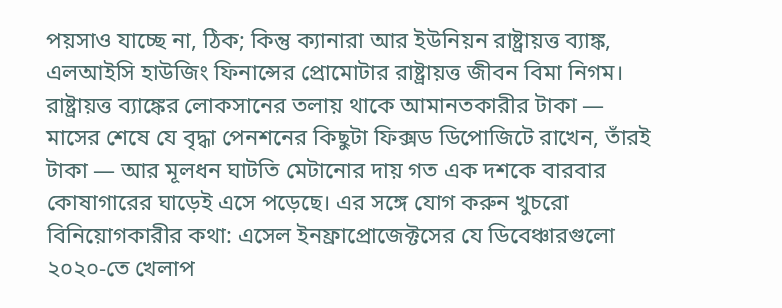পয়সাও যাচ্ছে না, ঠিক; কিন্তু ক্যানারা আর ইউনিয়ন রাষ্ট্রায়ত্ত ব্যাঙ্ক, এলআইসি হাউজিং ফিনান্সের প্রোমোটার রাষ্ট্রায়ত্ত জীবন বিমা নিগম। রাষ্ট্রায়ত্ত ব্যাঙ্কের লোকসানের তলায় থাকে আমানতকারীর টাকা — মাসের শেষে যে বৃদ্ধা পেনশনের কিছুটা ফিক্সড ডিপোজিটে রাখেন, তাঁরই টাকা — আর মূলধন ঘাটতি মেটানোর দায় গত এক দশকে বারবার কোষাগারের ঘাড়েই এসে পড়েছে। এর সঙ্গে যোগ করুন খুচরো বিনিয়োগকারীর কথা: এসেল ইনফ্রাপ্রোজেক্টসের যে ডিবেঞ্চারগুলো ২০২০-তে খেলাপ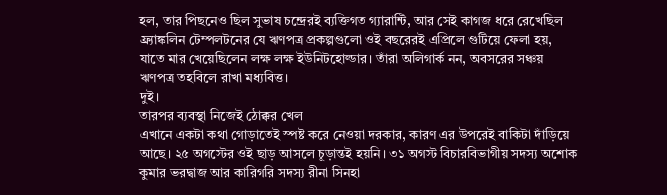হল, তার পিছনেও ছিল সুভাষ চন্দ্রেরই ব্যক্তিগত গ্যারান্টি, আর সেই কাগজ ধরে রেখেছিল ফ্র্যাঙ্কলিন টেম্পলটনের যে ঋণপত্র প্রকল্পগুলো ওই বছরেরই এপ্রিলে গুটিয়ে ফেলা হয়, যাতে মার খেয়েছিলেন লক্ষ লক্ষ ইউনিটহোল্ডার। তাঁরা অলিগার্ক নন, অবসরের সঞ্চয় ঋণপত্র তহবিলে রাখা মধ্যবিত্ত।
দুই।
তারপর ব্যবস্থা নিজেই ঠোক্কর খেল
এখানে একটা কথা গোড়াতেই স্পষ্ট করে নেওয়া দরকার, কারণ এর উপরেই বাকিটা দাঁড়িয়ে আছে। ২৫ অগস্টের ওই ছাড় আসলে চূড়ান্তই হয়নি। ৩১ অগস্ট বিচারবিভাগীয় সদস্য অশোক কুমার ভরদ্বাজ আর কারিগরি সদস্য রীনা সিনহা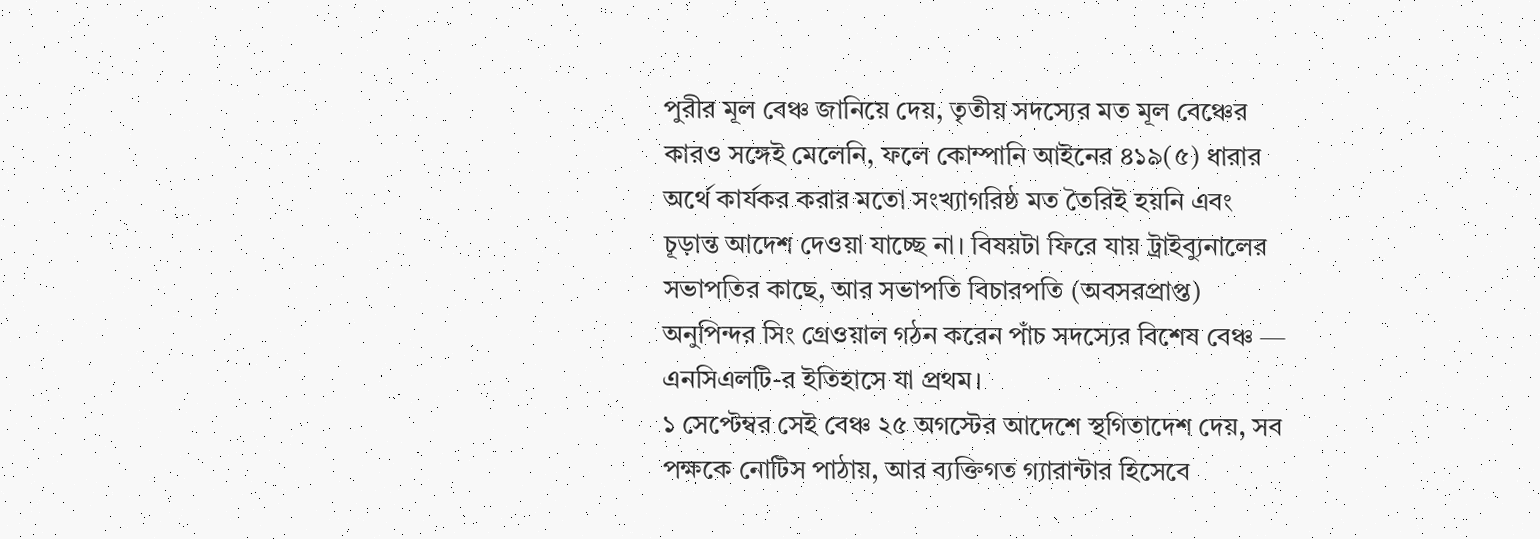পুরীর মূল বেঞ্চ জানিয়ে দেয়, তৃতীয় সদস্যের মত মূল বেঞ্চের কারও সঙ্গেই মেলেনি, ফলে কোম্পানি আইনের ৪১৯(৫) ধারার অর্থে কার্যকর করার মতো সংখ্যাগরিষ্ঠ মত তৈরিই হয়নি এবং চূড়ান্ত আদেশ দেওয়া যাচ্ছে না। বিষয়টা ফিরে যায় ট্রাইব্যুনালের সভাপতির কাছে, আর সভাপতি বিচারপতি (অবসরপ্রাপ্ত) অনুপিন্দর সিং গ্রেওয়াল গঠন করেন পাঁচ সদস্যের বিশেষ বেঞ্চ — এনসিএলটি-র ইতিহাসে যা প্রথম।
১ সেপ্টেম্বর সেই বেঞ্চ ২৫ অগস্টের আদেশে স্থগিতাদেশ দেয়, সব পক্ষকে নোটিস পাঠায়, আর ব্যক্তিগত গ্যারান্টার হিসেবে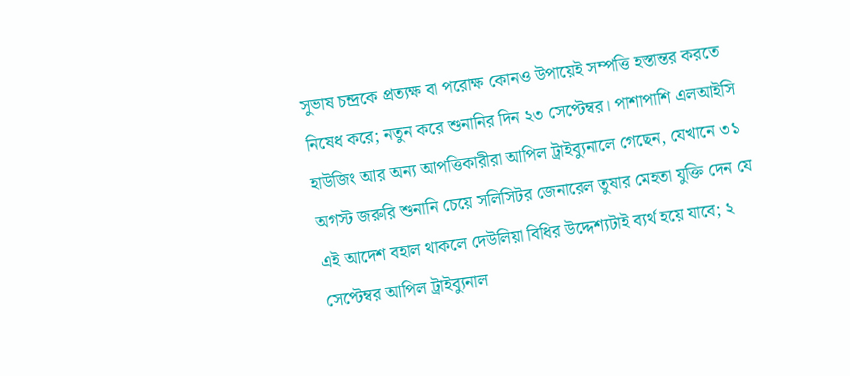সুভাষ চন্দ্রকে প্রত্যক্ষ বা পরোক্ষ কোনও উপায়েই সম্পত্তি হস্তান্তর করতে নিষেধ করে; নতুন করে শুনানির দিন ২৩ সেপ্টেম্বর। পাশাপাশি এলআইসি হাউজিং আর অন্য আপত্তিকারীরা আপিল ট্রাইব্যুনালে গেছেন, যেখানে ৩১ অগস্ট জরুরি শুনানি চেয়ে সলিসিটর জেনারেল তুষার মেহতা যুক্তি দেন যে এই আদেশ বহাল থাকলে দেউলিয়া বিধির উদ্দেশ্যটাই ব্যর্থ হয়ে যাবে; ২ সেপ্টেম্বর আপিল ট্রাইব্যুনাল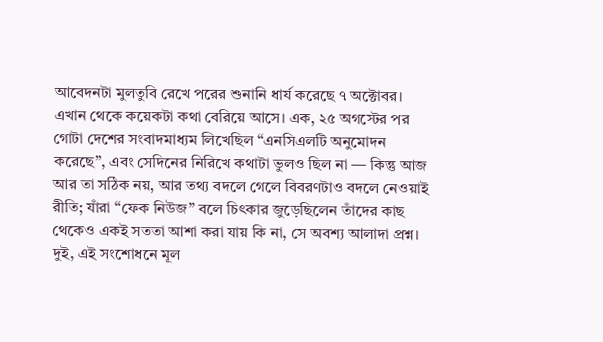আবেদনটা মুলতুবি রেখে পরের শুনানি ধার্য করেছে ৭ অক্টোবর।
এখান থেকে কয়েকটা কথা বেরিয়ে আসে। এক, ২৫ অগস্টের পর গোটা দেশের সংবাদমাধ্যম লিখেছিল “এনসিএলটি অনুমোদন করেছে”, এবং সেদিনের নিরিখে কথাটা ভুলও ছিল না — কিন্তু আজ আর তা সঠিক নয়, আর তথ্য বদলে গেলে বিবরণটাও বদলে নেওয়াই রীতি; যাঁরা “ফেক নিউজ” বলে চিৎকার জুড়েছিলেন তাঁদের কাছ থেকেও একই সততা আশা করা যায় কি না, সে অবশ্য আলাদা প্রশ্ন।
দুই, এই সংশোধনে মূল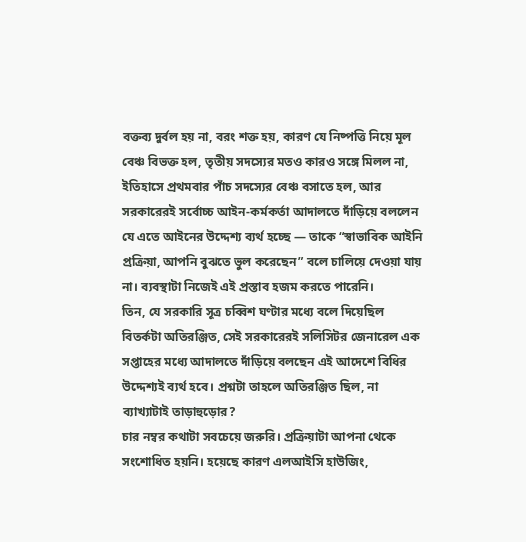বক্তব্য দুর্বল হয় না, বরং শক্ত হয়, কারণ যে নিষ্পত্তি নিয়ে মূল বেঞ্চ বিভক্ত হল, তৃতীয় সদস্যের মতও কারও সঙ্গে মিলল না, ইতিহাসে প্রথমবার পাঁচ সদস্যের বেঞ্চ বসাতে হল, আর সরকারেরই সর্বোচ্চ আইন-কর্মকর্তা আদালতে দাঁড়িয়ে বললেন যে এতে আইনের উদ্দেশ্য ব্যর্থ হচ্ছে — তাকে “স্বাভাবিক আইনি প্রক্রিয়া, আপনি বুঝতে ভুল করেছেন” বলে চালিয়ে দেওয়া যায় না। ব্যবস্থাটা নিজেই এই প্রস্তাব হজম করতে পারেনি।
তিন, যে সরকারি সূত্র চব্বিশ ঘণ্টার মধ্যে বলে দিয়েছিল বিতর্কটা অতিরঞ্জিত, সেই সরকারেরই সলিসিটর জেনারেল এক সপ্তাহের মধ্যে আদালতে দাঁড়িয়ে বলছেন এই আদেশে বিধির উদ্দেশ্যই ব্যর্থ হবে। প্রশ্নটা তাহলে অতিরঞ্জিত ছিল, না ব্যাখ্যাটাই তাড়াহুড়োর?
চার নম্বর কথাটা সবচেয়ে জরুরি। প্রক্রিয়াটা আপনা থেকে সংশোধিত হয়নি। হয়েছে কারণ এলআইসি হাউজিং,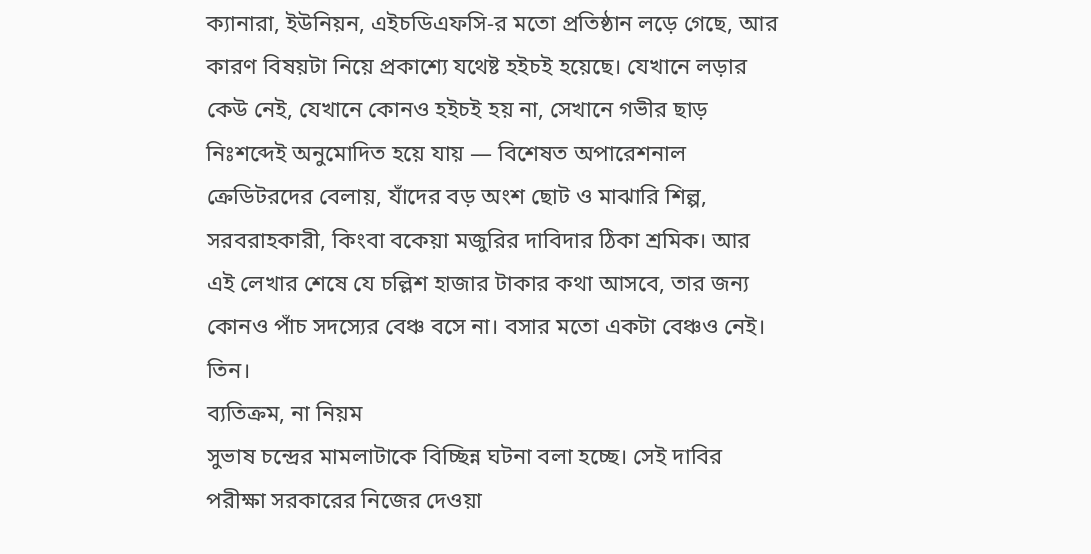ক্যানারা, ইউনিয়ন, এইচডিএফসি-র মতো প্রতিষ্ঠান লড়ে গেছে, আর কারণ বিষয়টা নিয়ে প্রকাশ্যে যথেষ্ট হইচই হয়েছে। যেখানে লড়ার কেউ নেই, যেখানে কোনও হইচই হয় না, সেখানে গভীর ছাড় নিঃশব্দেই অনুমোদিত হয়ে যায় — বিশেষত অপারেশনাল ক্রেডিটরদের বেলায়, যাঁদের বড় অংশ ছোট ও মাঝারি শিল্প, সরবরাহকারী, কিংবা বকেয়া মজুরির দাবিদার ঠিকা শ্রমিক। আর এই লেখার শেষে যে চল্লিশ হাজার টাকার কথা আসবে, তার জন্য কোনও পাঁচ সদস্যের বেঞ্চ বসে না। বসার মতো একটা বেঞ্চও নেই।
তিন।
ব্যতিক্রম, না নিয়ম
সুভাষ চন্দ্রের মামলাটাকে বিচ্ছিন্ন ঘটনা বলা হচ্ছে। সেই দাবির পরীক্ষা সরকারের নিজের দেওয়া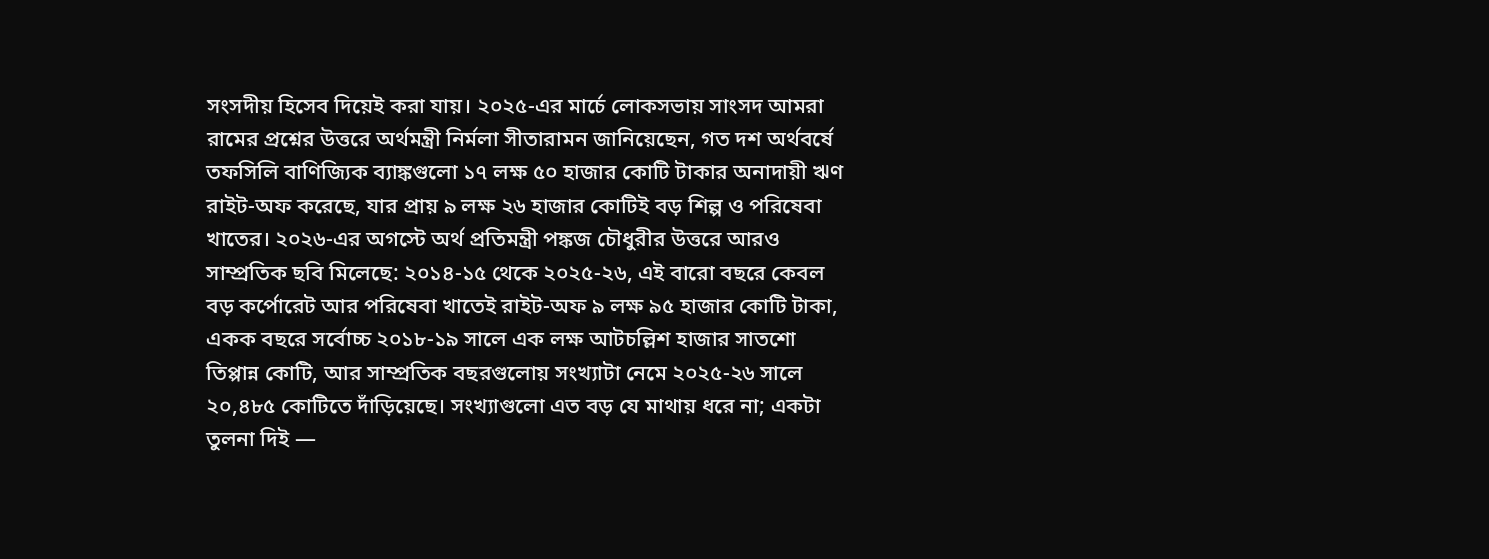সংসদীয় হিসেব দিয়েই করা যায়। ২০২৫-এর মার্চে লোকসভায় সাংসদ আমরা রামের প্রশ্নের উত্তরে অর্থমন্ত্রী নির্মলা সীতারামন জানিয়েছেন, গত দশ অর্থবর্ষে তফসিলি বাণিজ্যিক ব্যাঙ্কগুলো ১৭ লক্ষ ৫০ হাজার কোটি টাকার অনাদায়ী ঋণ রাইট-অফ করেছে, যার প্রায় ৯ লক্ষ ২৬ হাজার কোটিই বড় শিল্প ও পরিষেবা খাতের। ২০২৬-এর অগস্টে অর্থ প্রতিমন্ত্রী পঙ্কজ চৌধুরীর উত্তরে আরও সাম্প্রতিক ছবি মিলেছে: ২০১৪-১৫ থেকে ২০২৫-২৬, এই বারো বছরে কেবল বড় কর্পোরেট আর পরিষেবা খাতেই রাইট-অফ ৯ লক্ষ ৯৫ হাজার কোটি টাকা, একক বছরে সর্বোচ্চ ২০১৮-১৯ সালে এক লক্ষ আটচল্লিশ হাজার সাতশো তিপ্পান্ন কোটি, আর সাম্প্রতিক বছরগুলোয় সংখ্যাটা নেমে ২০২৫-২৬ সালে ২০,৪৮৫ কোটিতে দাঁড়িয়েছে। সংখ্যাগুলো এত বড় যে মাথায় ধরে না; একটা তুলনা দিই —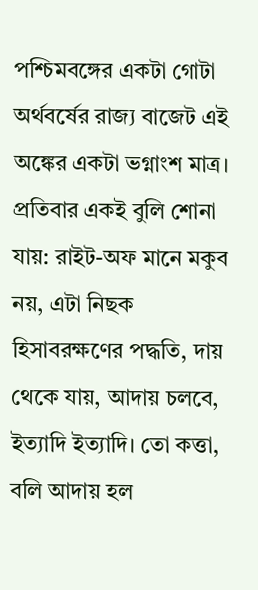পশ্চিমবঙ্গের একটা গোটা অর্থবর্ষের রাজ্য বাজেট এই অঙ্কের একটা ভগ্নাংশ মাত্র।
প্রতিবার একই বুলি শোনা যায়: রাইট-অফ মানে মকুব নয়, এটা নিছক হিসাবরক্ষণের পদ্ধতি, দায় থেকে যায়, আদায় চলবে, ইত্যাদি ইত্যাদি। তো কত্তা, বলি আদায় হল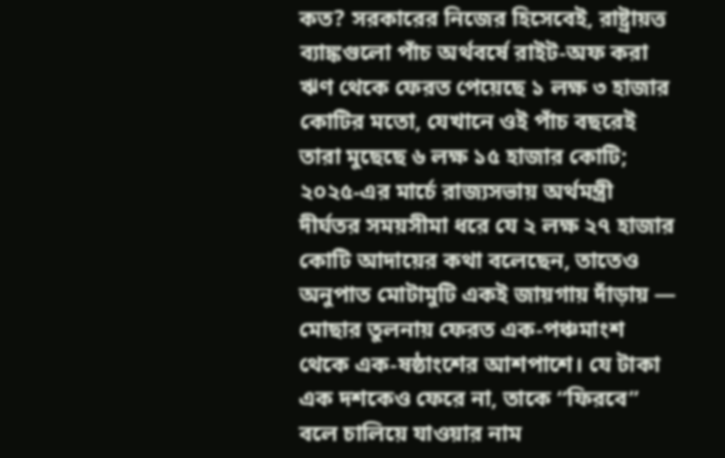কত? সরকারের নিজের হিসেবেই, রাষ্ট্রায়ত্ত ব্যাঙ্কগুলো পাঁচ অর্থবর্ষে রাইট-অফ করা ঋণ থেকে ফেরত পেয়েছে ১ লক্ষ ৩ হাজার কোটির মতো, যেখানে ওই পাঁচ বছরেই তারা মুছেছে ৬ লক্ষ ১৫ হাজার কোটি; ২০২৫-এর মার্চে রাজ্যসভায় অর্থমন্ত্রী দীর্ঘতর সময়সীমা ধরে যে ২ লক্ষ ২৭ হাজার কোটি আদায়ের কথা বলেছেন, তাতেও অনুপাত মোটামুটি একই জায়গায় দাঁড়ায় — মোছার তুলনায় ফেরত এক-পঞ্চমাংশ থেকে এক-ষষ্ঠাংশের আশপাশে। যে টাকা এক দশকেও ফেরে না, তাকে “ফিরবে” বলে চালিয়ে যাওয়ার নাম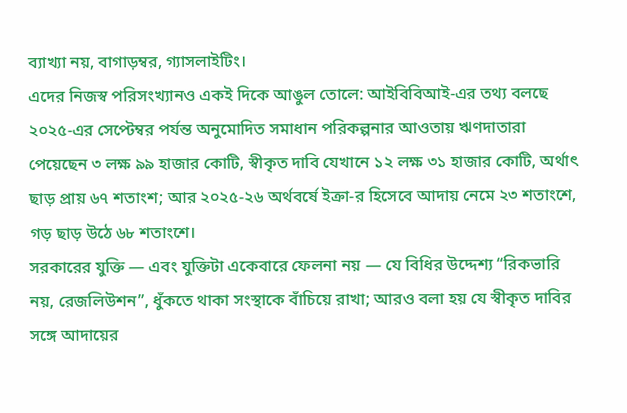ব্যাখ্যা নয়, বাগাড়ম্বর, গ্যাসলাইটিং।
এদের নিজস্ব পরিসংখ্যানও একই দিকে আঙুল তোলে: আইবিবিআই-এর তথ্য বলছে ২০২৫-এর সেপ্টেম্বর পর্যন্ত অনুমোদিত সমাধান পরিকল্পনার আওতায় ঋণদাতারা পেয়েছেন ৩ লক্ষ ৯৯ হাজার কোটি, স্বীকৃত দাবি যেখানে ১২ লক্ষ ৩১ হাজার কোটি, অর্থাৎ ছাড় প্রায় ৬৭ শতাংশ; আর ২০২৫-২৬ অর্থবর্ষে ইক্রা-র হিসেবে আদায় নেমে ২৩ শতাংশে, গড় ছাড় উঠে ৬৮ শতাংশে।
সরকারের যুক্তি — এবং যুক্তিটা একেবারে ফেলনা নয় — যে বিধির উদ্দেশ্য “রিকভারি নয়, রেজলিউশন”, ধুঁকতে থাকা সংস্থাকে বাঁচিয়ে রাখা; আরও বলা হয় যে স্বীকৃত দাবির সঙ্গে আদায়ের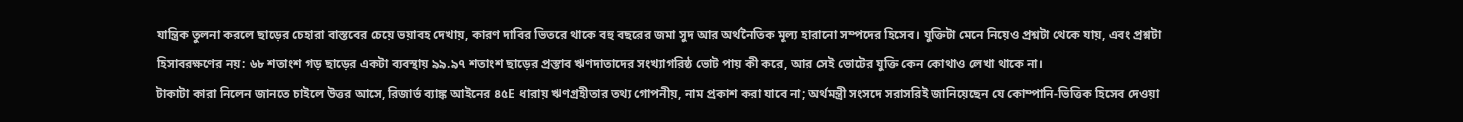যান্ত্রিক তুলনা করলে ছাড়ের চেহারা বাস্তবের চেয়ে ভয়াবহ দেখায়, কারণ দাবির ভিতরে থাকে বহু বছরের জমা সুদ আর অর্থনৈতিক মূল্য হারানো সম্পদের হিসেব। যুক্তিটা মেনে নিয়েও প্রশ্নটা থেকে যায়, এবং প্রশ্নটা হিসাবরক্ষণের নয়: ৬৮ শতাংশ গড় ছাড়ের একটা ব্যবস্থায় ৯৯.৯৭ শতাংশ ছাড়ের প্রস্তাব ঋণদাতাদের সংখ্যাগরিষ্ঠ ভোট পায় কী করে, আর সেই ভোটের যুক্তি কেন কোথাও লেখা থাকে না।
টাকাটা কারা নিলেন জানতে চাইলে উত্তর আসে, রিজার্ভ ব্যাঙ্ক আইনের ৪৫E ধারায় ঋণগ্রহীতার তথ্য গোপনীয়, নাম প্রকাশ করা যাবে না; অর্থমন্ত্রী সংসদে সরাসরিই জানিয়েছেন যে কোম্পানি-ভিত্তিক হিসেব দেওয়া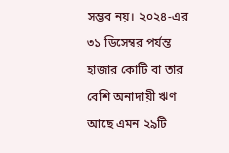সম্ভব নয়। ২০২৪-এর ৩১ ডিসেম্বর পর্যন্ত হাজার কোটি বা তার বেশি অনাদায়ী ঋণ আছে এমন ২৯টি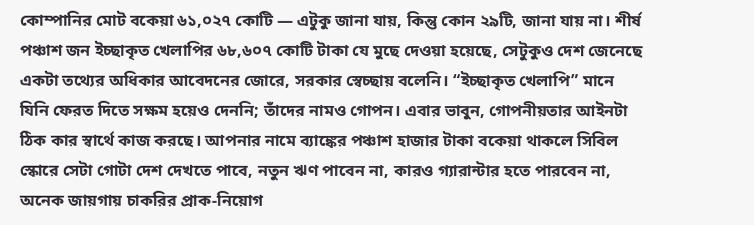কোম্পানির মোট বকেয়া ৬১,০২৭ কোটি — এটুকু জানা যায়, কিন্তু কোন ২৯টি, জানা যায় না। শীর্ষ পঞ্চাশ জন ইচ্ছাকৃত খেলাপির ৬৮,৬০৭ কোটি টাকা যে মুছে দেওয়া হয়েছে, সেটুকুও দেশ জেনেছে একটা তথ্যের অধিকার আবেদনের জোরে, সরকার স্বেচ্ছায় বলেনি। “ইচ্ছাকৃত খেলাপি” মানে যিনি ফেরত দিতে সক্ষম হয়েও দেননি; তাঁদের নামও গোপন। এবার ভাবুন, গোপনীয়তার আইনটা ঠিক কার স্বার্থে কাজ করছে। আপনার নামে ব্যাঙ্কের পঞ্চাশ হাজার টাকা বকেয়া থাকলে সিবিল স্কোরে সেটা গোটা দেশ দেখতে পাবে, নতুন ঋণ পাবেন না, কারও গ্যারান্টার হতে পারবেন না, অনেক জায়গায় চাকরির প্রাক-নিয়োগ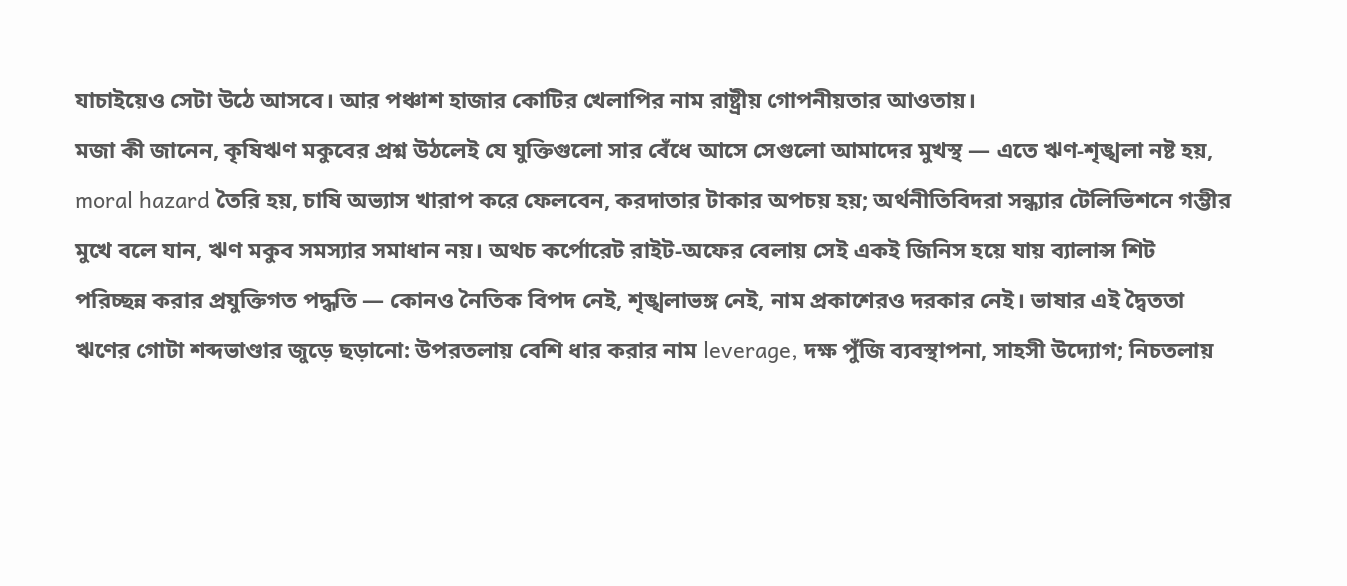যাচাইয়েও সেটা উঠে আসবে। আর পঞ্চাশ হাজার কোটির খেলাপির নাম রাষ্ট্রীয় গোপনীয়তার আওতায়।
মজা কী জানেন, কৃষিঋণ মকুবের প্রশ্ন উঠলেই যে যুক্তিগুলো সার বেঁধে আসে সেগুলো আমাদের মুখস্থ — এতে ঋণ-শৃঙ্খলা নষ্ট হয়, moral hazard তৈরি হয়, চাষি অভ্যাস খারাপ করে ফেলবেন, করদাতার টাকার অপচয় হয়; অর্থনীতিবিদরা সন্ধ্যার টেলিভিশনে গম্ভীর মুখে বলে যান, ঋণ মকুব সমস্যার সমাধান নয়। অথচ কর্পোরেট রাইট-অফের বেলায় সেই একই জিনিস হয়ে যায় ব্যালান্স শিট পরিচ্ছন্ন করার প্রযুক্তিগত পদ্ধতি — কোনও নৈতিক বিপদ নেই, শৃঙ্খলাভঙ্গ নেই, নাম প্রকাশেরও দরকার নেই। ভাষার এই দ্বৈততা ঋণের গোটা শব্দভাণ্ডার জুড়ে ছড়ানো: উপরতলায় বেশি ধার করার নাম leverage, দক্ষ পুঁজি ব্যবস্থাপনা, সাহসী উদ্যোগ; নিচতলায়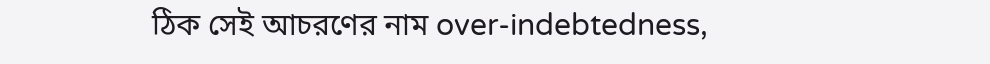ঠিক সেই আচরণের নাম over-indebtedness,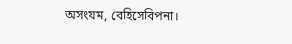অসংযম, বেহিসেবিপনা।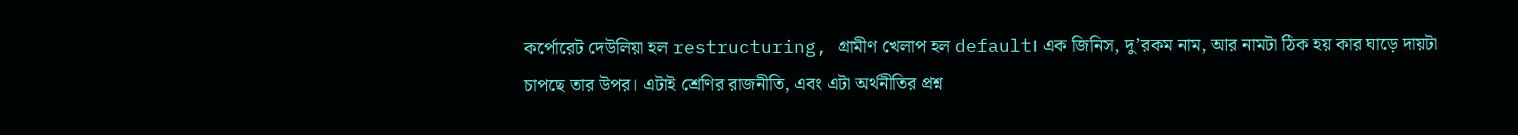কর্পোরেট দেউলিয়া হল restructuring, গ্রামীণ খেলাপ হল default। এক জিনিস, দু’রকম নাম, আর নামটা ঠিক হয় কার ঘাড়ে দায়টা চাপছে তার উপর। এটাই শ্রেণির রাজনীতি, এবং এটা অর্থনীতির প্রশ্ন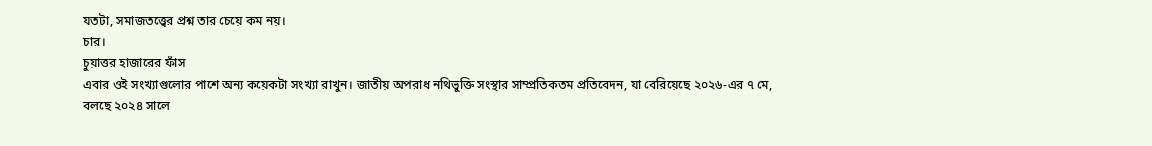যতটা, সমাজতত্ত্বের প্রশ্ন তার চেয়ে কম নয়।
চার।
চুয়াত্তর হাজারের ফাঁস
এবার ওই সংখ্যাগুলোর পাশে অন্য কয়েকটা সংখ্যা রাখুন। জাতীয় অপরাধ নথিভুক্তি সংস্থার সাম্প্রতিকতম প্রতিবেদন, যা বেরিয়েছে ২০২৬-এর ৭ মে, বলছে ২০২৪ সালে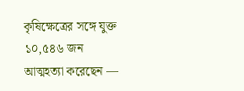কৃষিক্ষেত্রের সঙ্গে যুক্ত ১০,৫৪৬ জন আত্মহত্যা করেছেন —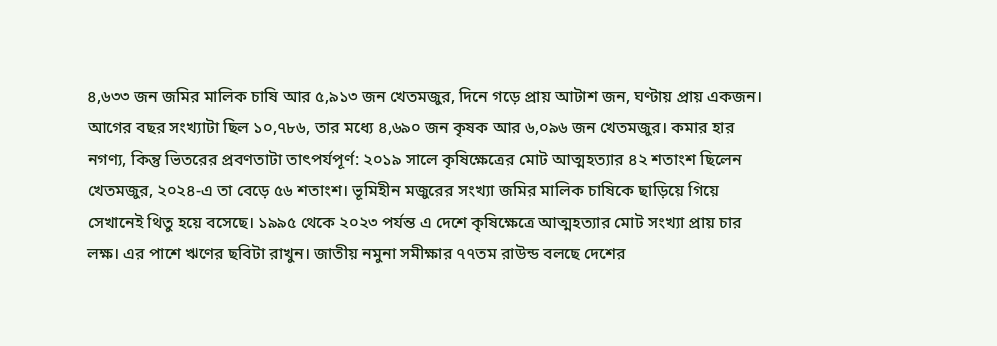৪,৬৩৩ জন জমির মালিক চাষি আর ৫,৯১৩ জন খেতমজুর, দিনে গড়ে প্রায় আটাশ জন, ঘণ্টায় প্রায় একজন। আগের বছর সংখ্যাটা ছিল ১০,৭৮৬, তার মধ্যে ৪,৬৯০ জন কৃষক আর ৬,০৯৬ জন খেতমজুর। কমার হার নগণ্য, কিন্তু ভিতরের প্রবণতাটা তাৎপর্যপূর্ণ: ২০১৯ সালে কৃষিক্ষেত্রের মোট আত্মহত্যার ৪২ শতাংশ ছিলেন খেতমজুর, ২০২৪-এ তা বেড়ে ৫৬ শতাংশ। ভূমিহীন মজুরের সংখ্যা জমির মালিক চাষিকে ছাড়িয়ে গিয়ে সেখানেই থিতু হয়ে বসেছে। ১৯৯৫ থেকে ২০২৩ পর্যন্ত এ দেশে কৃষিক্ষেত্রে আত্মহত্যার মোট সংখ্যা প্রায় চার লক্ষ। এর পাশে ঋণের ছবিটা রাখুন। জাতীয় নমুনা সমীক্ষার ৭৭তম রাউন্ড বলছে দেশের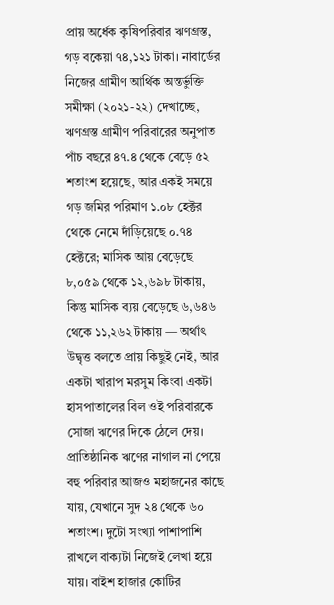প্রায় অর্ধেক কৃষিপরিবার ঋণগ্রস্ত, গড় বকেয়া ৭৪,১২১ টাকা। নাবার্ডের নিজের গ্রামীণ আর্থিক অন্তর্ভুক্তি সমীক্ষা (২০২১-২২) দেখাচ্ছে, ঋণগ্রস্ত গ্রামীণ পরিবারের অনুপাত পাঁচ বছরে ৪৭.৪ থেকে বেড়ে ৫২ শতাংশ হয়েছে, আর একই সময়ে গড় জমির পরিমাণ ১.০৮ হেক্টর থেকে নেমে দাঁড়িয়েছে ০.৭৪ হেক্টরে; মাসিক আয় বেড়েছে ৮,০৫৯ থেকে ১২,৬৯৮ টাকায়, কিন্তু মাসিক ব্যয় বেড়েছে ৬,৬৪৬ থেকে ১১,২৬২ টাকায় — অর্থাৎ উদ্বৃত্ত বলতে প্রায় কিছুই নেই, আর একটা খারাপ মরসুম কিংবা একটা হাসপাতালের বিল ওই পরিবারকে সোজা ঋণের দিকে ঠেলে দেয়। প্রাতিষ্ঠানিক ঋণের নাগাল না পেয়ে বহু পরিবার আজও মহাজনের কাছে যায়, যেখানে সুদ ২৪ থেকে ৬০ শতাংশ। দুটো সংখ্যা পাশাপাশি রাখলে বাক্যটা নিজেই লেখা হয়ে যায়। বাইশ হাজার কোটির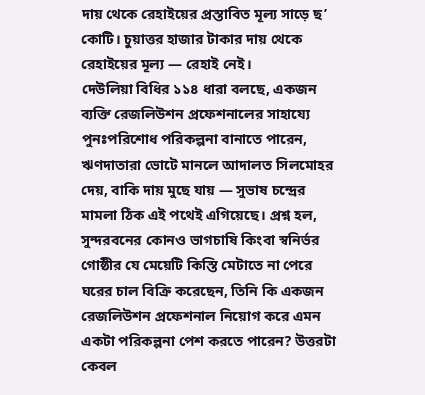দায় থেকে রেহাইয়ের প্রস্তাবিত মূল্য সাড়ে ছ’ কোটি। চুয়াত্তর হাজার টাকার দায় থেকে রেহাইয়ের মূল্য — রেহাই নেই।
দেউলিয়া বিধির ১১৪ ধারা বলছে, একজন ব্যক্তি রেজলিউশন প্রফেশনালের সাহায্যে পুনঃপরিশোধ পরিকল্পনা বানাতে পারেন, ঋণদাতারা ভোটে মানলে আদালত সিলমোহর দেয়, বাকি দায় মুছে যায় — সুভাষ চন্দ্রের মামলা ঠিক এই পথেই এগিয়েছে। প্রশ্ন হল, সুন্দরবনের কোনও ভাগচাষি কিংবা স্বনির্ভর গোষ্ঠীর যে মেয়েটি কিস্তি মেটাতে না পেরে ঘরের চাল বিক্রি করেছেন, তিনি কি একজন রেজলিউশন প্রফেশনাল নিয়োগ করে এমন একটা পরিকল্পনা পেশ করতে পারেন? উত্তরটা কেবল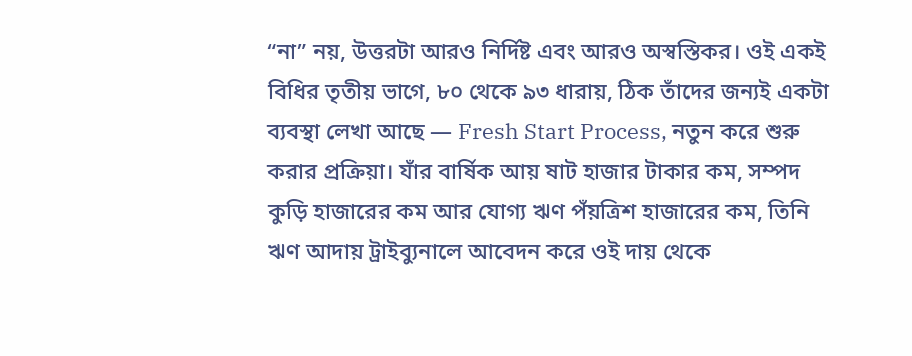“না” নয়, উত্তরটা আরও নির্দিষ্ট এবং আরও অস্বস্তিকর। ওই একই বিধির তৃতীয় ভাগে, ৮০ থেকে ৯৩ ধারায়, ঠিক তাঁদের জন্যই একটা ব্যবস্থা লেখা আছে — Fresh Start Process, নতুন করে শুরু করার প্রক্রিয়া। যাঁর বার্ষিক আয় ষাট হাজার টাকার কম, সম্পদ কুড়ি হাজারের কম আর যোগ্য ঋণ পঁয়ত্রিশ হাজারের কম, তিনি ঋণ আদায় ট্রাইব্যুনালে আবেদন করে ওই দায় থেকে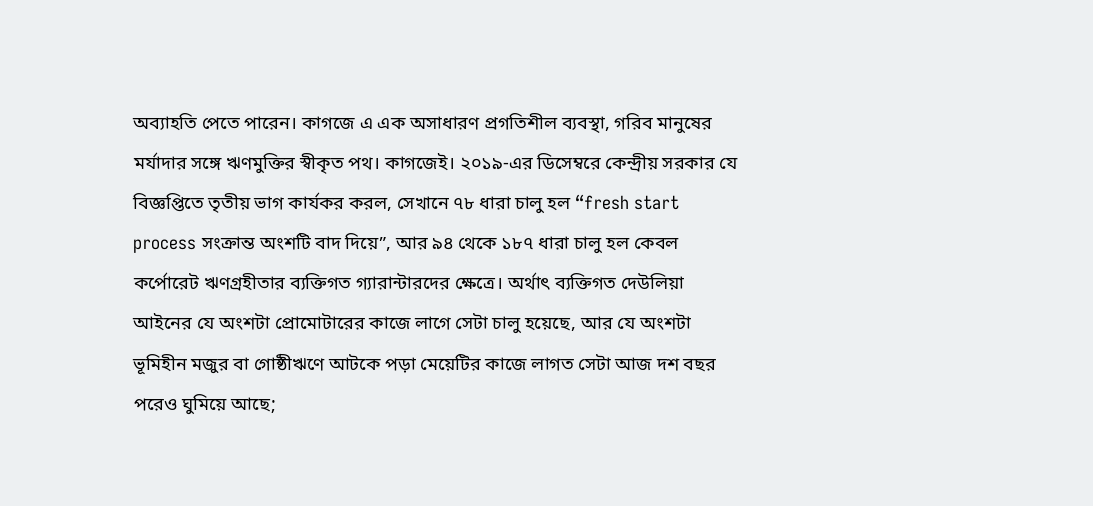অব্যাহতি পেতে পারেন। কাগজে এ এক অসাধারণ প্রগতিশীল ব্যবস্থা, গরিব মানুষের মর্যাদার সঙ্গে ঋণমুক্তির স্বীকৃত পথ। কাগজেই। ২০১৯-এর ডিসেম্বরে কেন্দ্রীয় সরকার যে বিজ্ঞপ্তিতে তৃতীয় ভাগ কার্যকর করল, সেখানে ৭৮ ধারা চালু হল “fresh start process সংক্রান্ত অংশটি বাদ দিয়ে”, আর ৯৪ থেকে ১৮৭ ধারা চালু হল কেবল কর্পোরেট ঋণগ্রহীতার ব্যক্তিগত গ্যারান্টারদের ক্ষেত্রে। অর্থাৎ ব্যক্তিগত দেউলিয়া আইনের যে অংশটা প্রোমোটারের কাজে লাগে সেটা চালু হয়েছে, আর যে অংশটা ভূমিহীন মজুর বা গোষ্ঠীঋণে আটকে পড়া মেয়েটির কাজে লাগত সেটা আজ দশ বছর পরেও ঘুমিয়ে আছে;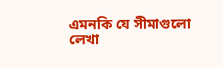এমনকি যে সীমাগুলো লেখা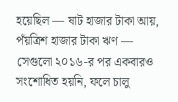হয়েছিল — ষাট হাজার টাকা আয়, পঁয়ত্রিশ হাজার টাকা ঋণ — সেগুলো ২০১৬-র পর একবারও সংশোধিত হয়নি, ফলে চালু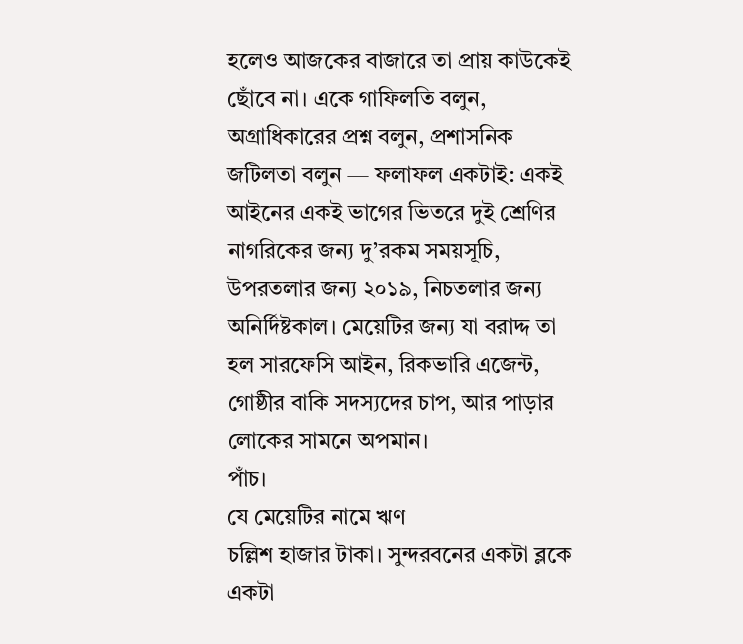হলেও আজকের বাজারে তা প্রায় কাউকেই ছোঁবে না। একে গাফিলতি বলুন, অগ্রাধিকারের প্রশ্ন বলুন, প্রশাসনিক জটিলতা বলুন — ফলাফল একটাই: একই আইনের একই ভাগের ভিতরে দুই শ্রেণির নাগরিকের জন্য দু’রকম সময়সূচি, উপরতলার জন্য ২০১৯, নিচতলার জন্য অনির্দিষ্টকাল। মেয়েটির জন্য যা বরাদ্দ তা হল সারফেসি আইন, রিকভারি এজেন্ট, গোষ্ঠীর বাকি সদস্যদের চাপ, আর পাড়ার লোকের সামনে অপমান।
পাঁচ।
যে মেয়েটির নামে ঋণ
চল্লিশ হাজার টাকা। সুন্দরবনের একটা ব্লকে একটা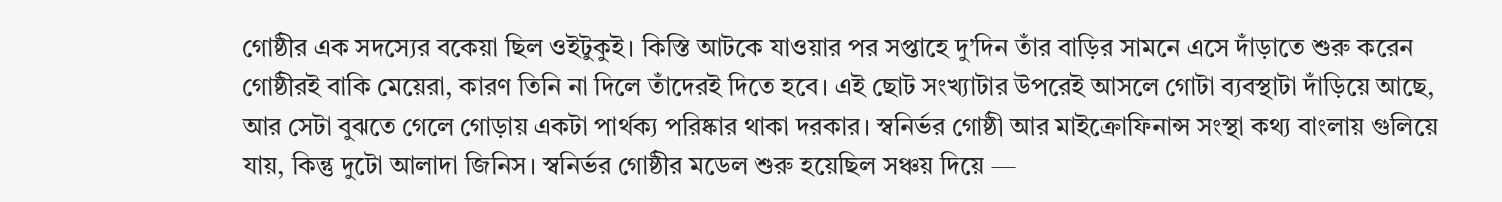গোষ্ঠীর এক সদস্যের বকেয়া ছিল ওইটুকুই। কিস্তি আটকে যাওয়ার পর সপ্তাহে দু’দিন তাঁর বাড়ির সামনে এসে দাঁড়াতে শুরু করেন গোষ্ঠীরই বাকি মেয়েরা, কারণ তিনি না দিলে তাঁদেরই দিতে হবে। এই ছোট সংখ্যাটার উপরেই আসলে গোটা ব্যবস্থাটা দাঁড়িয়ে আছে, আর সেটা বুঝতে গেলে গোড়ায় একটা পার্থক্য পরিষ্কার থাকা দরকার। স্বনির্ভর গোষ্ঠী আর মাইক্রোফিনান্স সংস্থা কথ্য বাংলায় গুলিয়ে যায়, কিন্তু দুটো আলাদা জিনিস। স্বনির্ভর গোষ্ঠীর মডেল শুরু হয়েছিল সঞ্চয় দিয়ে —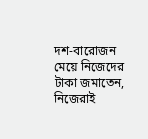দশ-বারোজন মেয়ে নিজেদের টাকা জমাতেন, নিজেরাই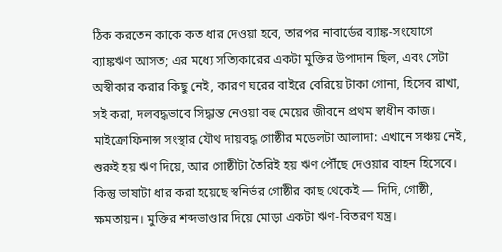ঠিক করতেন কাকে কত ধার দেওয়া হবে, তারপর নাবার্ডের ব্যাঙ্ক-সংযোগে ব্যাঙ্কঋণ আসত; এর মধ্যে সত্যিকারের একটা মুক্তির উপাদান ছিল, এবং সেটা অস্বীকার করার কিছু নেই, কারণ ঘরের বাইরে বেরিয়ে টাকা গোনা, হিসেব রাখা, সই করা, দলবদ্ধভাবে সিদ্ধান্ত নেওয়া বহু মেয়ের জীবনে প্রথম স্বাধীন কাজ। মাইক্রোফিনান্স সংস্থার যৌথ দায়বদ্ধ গোষ্ঠীর মডেলটা আলাদা: এখানে সঞ্চয় নেই, শুরুই হয় ঋণ দিয়ে, আর গোষ্ঠীটা তৈরিই হয় ঋণ পৌঁছে দেওয়ার বাহন হিসেবে। কিন্তু ভাষাটা ধার করা হয়েছে স্বনির্ভর গোষ্ঠীর কাছ থেকেই — দিদি, গোষ্ঠী, ক্ষমতায়ন। মুক্তির শব্দভাণ্ডার দিয়ে মোড়া একটা ঋণ-বিতরণ যন্ত্র।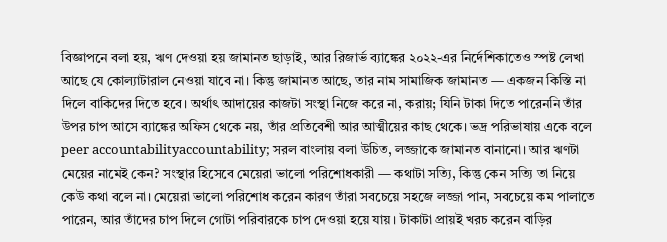বিজ্ঞাপনে বলা হয়, ঋণ দেওয়া হয় জামানত ছাড়াই, আর রিজার্ভ ব্যাঙ্কের ২০২২-এর নির্দেশিকাতেও স্পষ্ট লেখা আছে যে কোল্যাটারাল নেওয়া যাবে না। কিন্তু জামানত আছে, তার নাম সামাজিক জামানত — একজন কিস্তি না দিলে বাকিদের দিতে হবে। অর্থাৎ আদায়ের কাজটা সংস্থা নিজে করে না, করায়; যিনি টাকা দিতে পারেননি তাঁর উপর চাপ আসে ব্যাঙ্কের অফিস থেকে নয়, তাঁর প্রতিবেশী আর আত্মীয়ের কাছ থেকে। ভদ্র পরিভাষায় একে বলে peer accountabilityaccountability; সরল বাংলায় বলা উচিত, লজ্জাকে জামানত বানানো। আর ঋণটা মেয়ের নামেই কেন? সংস্থার হিসেবে মেয়েরা ভালো পরিশোধকারী — কথাটা সত্যি, কিন্তু কেন সত্যি তা নিয়ে কেউ কথা বলে না। মেয়েরা ভালো পরিশোধ করেন কারণ তাঁরা সবচেয়ে সহজে লজ্জা পান, সবচেয়ে কম পালাতে পারেন, আর তাঁদের চাপ দিলে গোটা পরিবারকে চাপ দেওয়া হয়ে যায়। টাকাটা প্রায়ই খরচ করেন বাড়ির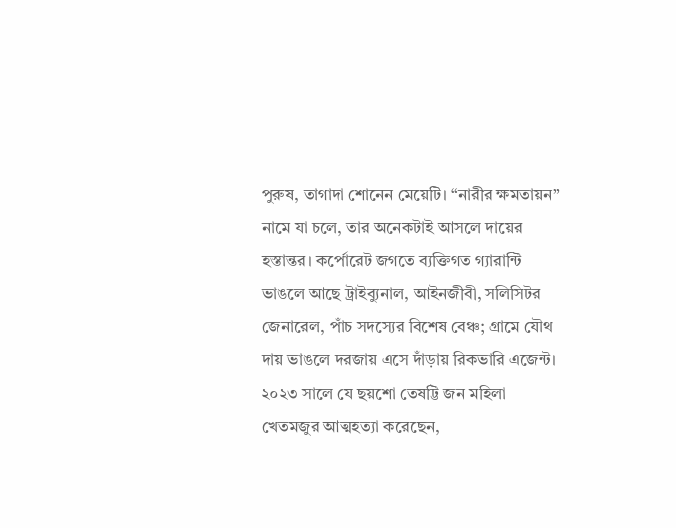পুরুষ, তাগাদা শোনেন মেয়েটি। “নারীর ক্ষমতায়ন” নামে যা চলে, তার অনেকটাই আসলে দায়ের হস্তান্তর। কর্পোরেট জগতে ব্যক্তিগত গ্যারান্টি ভাঙলে আছে ট্রাইব্যুনাল, আইনজীবী, সলিসিটর জেনারেল, পাঁচ সদস্যের বিশেষ বেঞ্চ; গ্রামে যৌথ দায় ভাঙলে দরজায় এসে দাঁড়ায় রিকভারি এজেন্ট।
২০২৩ সালে যে ছয়শো তেষট্টি জন মহিলা খেতমজুর আত্মহত্যা করেছেন,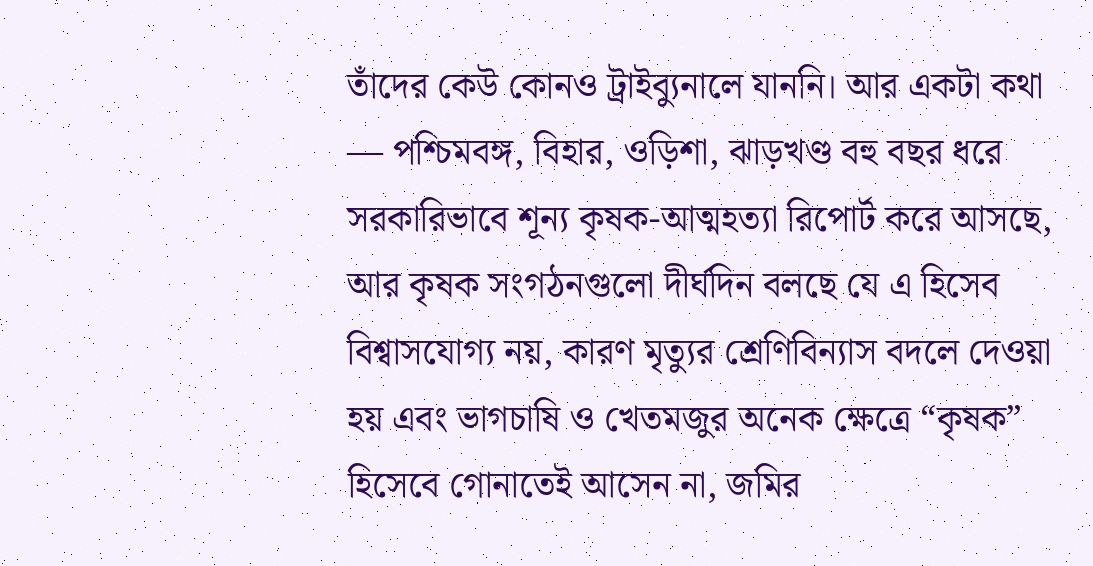তাঁদের কেউ কোনও ট্রাইব্যুনালে যাননি। আর একটা কথা — পশ্চিমবঙ্গ, বিহার, ওড়িশা, ঝাড়খণ্ড বহু বছর ধরে সরকারিভাবে শূন্য কৃষক-আত্মহত্যা রিপোর্ট করে আসছে, আর কৃষক সংগঠনগুলো দীর্ঘদিন বলছে যে এ হিসেব বিশ্বাসযোগ্য নয়, কারণ মৃত্যুর শ্রেণিবিন্যাস বদলে দেওয়া হয় এবং ভাগচাষি ও খেতমজুর অনেক ক্ষেত্রে “কৃষক” হিসেবে গোনাতেই আসেন না, জমির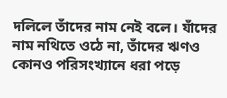দলিলে তাঁদের নাম নেই বলে। যাঁদের নাম নথিতে ওঠে না, তাঁদের ঋণও কোনও পরিসংখ্যানে ধরা পড়ে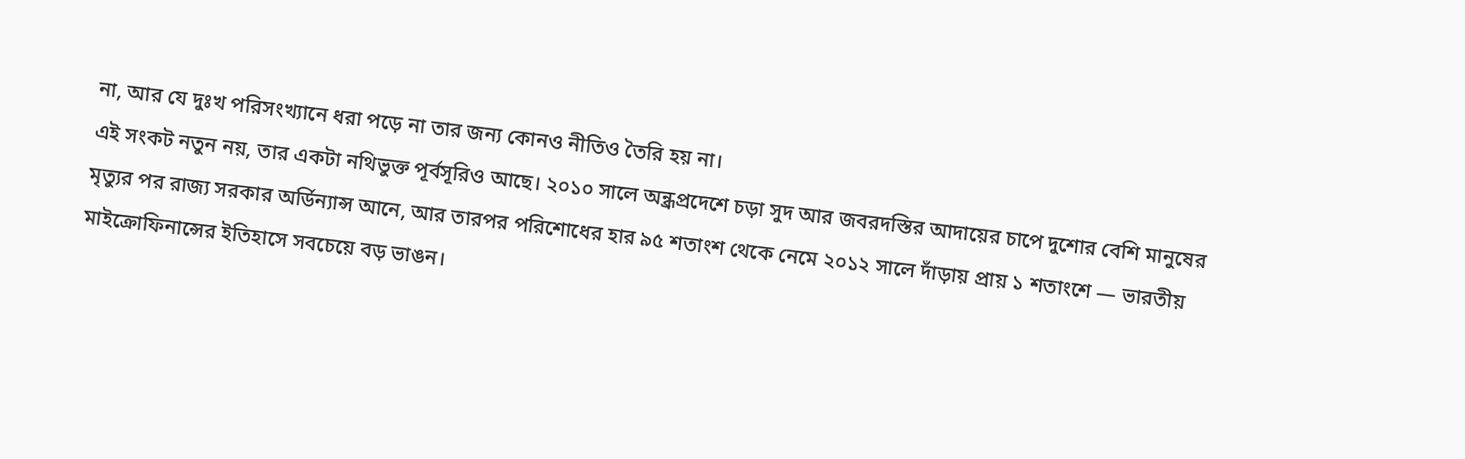না, আর যে দুঃখ পরিসংখ্যানে ধরা পড়ে না তার জন্য কোনও নীতিও তৈরি হয় না।
এই সংকট নতুন নয়, তার একটা নথিভুক্ত পূর্বসূরিও আছে। ২০১০ সালে অন্ধ্রপ্রদেশে চড়া সুদ আর জবরদস্তির আদায়ের চাপে দুশোর বেশি মানুষের মৃত্যুর পর রাজ্য সরকার অর্ডিন্যান্স আনে, আর তারপর পরিশোধের হার ৯৫ শতাংশ থেকে নেমে ২০১২ সালে দাঁড়ায় প্রায় ১ শতাংশে — ভারতীয় মাইক্রোফিনান্সের ইতিহাসে সবচেয়ে বড় ভাঙন।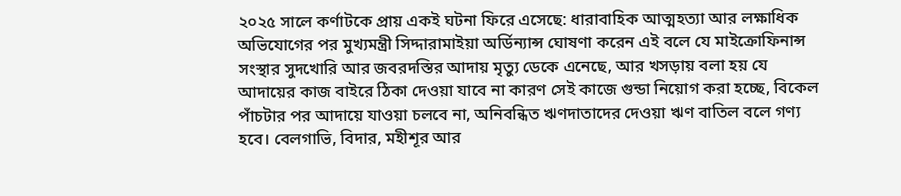২০২৫ সালে কর্ণাটকে প্রায় একই ঘটনা ফিরে এসেছে: ধারাবাহিক আত্মহত্যা আর লক্ষাধিক অভিযোগের পর মুখ্যমন্ত্রী সিদ্দারামাইয়া অর্ডিন্যান্স ঘোষণা করেন এই বলে যে মাইক্রোফিনান্স সংস্থার সুদখোরি আর জবরদস্তির আদায় মৃত্যু ডেকে এনেছে, আর খসড়ায় বলা হয় যে আদায়ের কাজ বাইরে ঠিকা দেওয়া যাবে না কারণ সেই কাজে গুন্ডা নিয়োগ করা হচ্ছে, বিকেল পাঁচটার পর আদায়ে যাওয়া চলবে না, অনিবন্ধিত ঋণদাতাদের দেওয়া ঋণ বাতিল বলে গণ্য হবে। বেলগাভি, বিদার, মহীশূর আর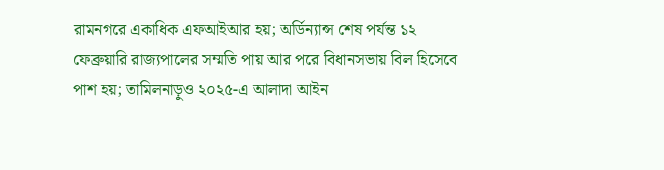রামনগরে একাধিক এফআইআর হয়; অর্ডিন্যান্স শেষ পর্যন্ত ১২ ফেব্রুয়ারি রাজ্যপালের সম্মতি পায় আর পরে বিধানসভায় বিল হিসেবে পাশ হয়; তামিলনাড়ুও ২০২৫-এ আলাদা আইন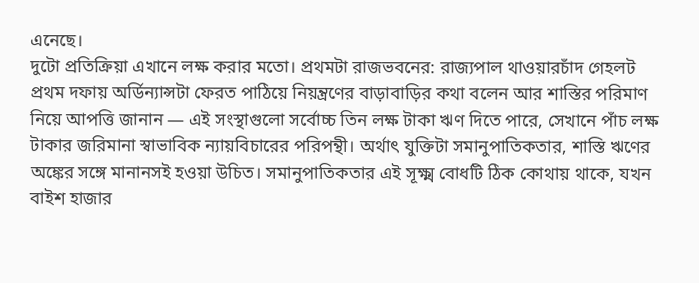এনেছে।
দুটো প্রতিক্রিয়া এখানে লক্ষ করার মতো। প্রথমটা রাজভবনের: রাজ্যপাল থাওয়ারচাঁদ গেহলট প্রথম দফায় অর্ডিন্যান্সটা ফেরত পাঠিয়ে নিয়ন্ত্রণের বাড়াবাড়ির কথা বলেন আর শাস্তির পরিমাণ নিয়ে আপত্তি জানান — এই সংস্থাগুলো সর্বোচ্চ তিন লক্ষ টাকা ঋণ দিতে পারে, সেখানে পাঁচ লক্ষ টাকার জরিমানা স্বাভাবিক ন্যায়বিচারের পরিপন্থী। অর্থাৎ যুক্তিটা সমানুপাতিকতার, শাস্তি ঋণের অঙ্কের সঙ্গে মানানসই হওয়া উচিত। সমানুপাতিকতার এই সূক্ষ্ম বোধটি ঠিক কোথায় থাকে, যখন বাইশ হাজার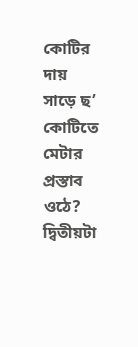কোটির দায় সাড়ে ছ’ কোটিতে মেটার প্রস্তাব ওঠে? দ্বিতীয়টা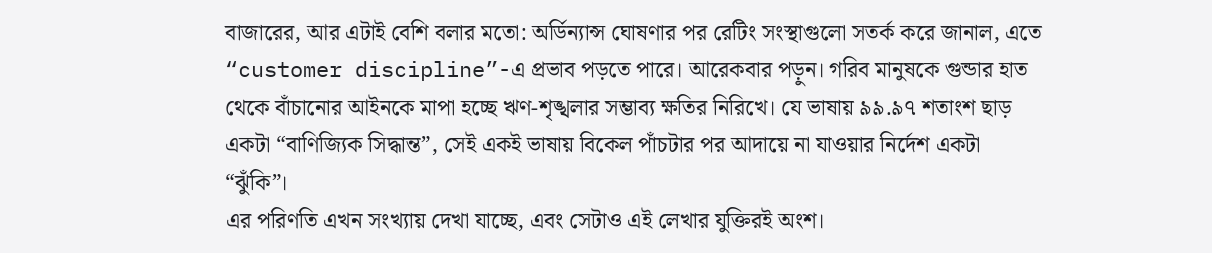বাজারের, আর এটাই বেশি বলার মতো: অর্ডিন্যান্স ঘোষণার পর রেটিং সংস্থাগুলো সতর্ক করে জানাল, এতে “customer discipline”-এ প্রভাব পড়তে পারে। আরেকবার পড়ুন। গরিব মানুষকে গুন্ডার হাত থেকে বাঁচানোর আইনকে মাপা হচ্ছে ঋণ-শৃঙ্খলার সম্ভাব্য ক্ষতির নিরিখে। যে ভাষায় ৯৯.৯৭ শতাংশ ছাড় একটা “বাণিজ্যিক সিদ্ধান্ত”, সেই একই ভাষায় বিকেল পাঁচটার পর আদায়ে না যাওয়ার নির্দেশ একটা “ঝুঁকি”।
এর পরিণতি এখন সংখ্যায় দেখা যাচ্ছে, এবং সেটাও এই লেখার যুক্তিরই অংশ।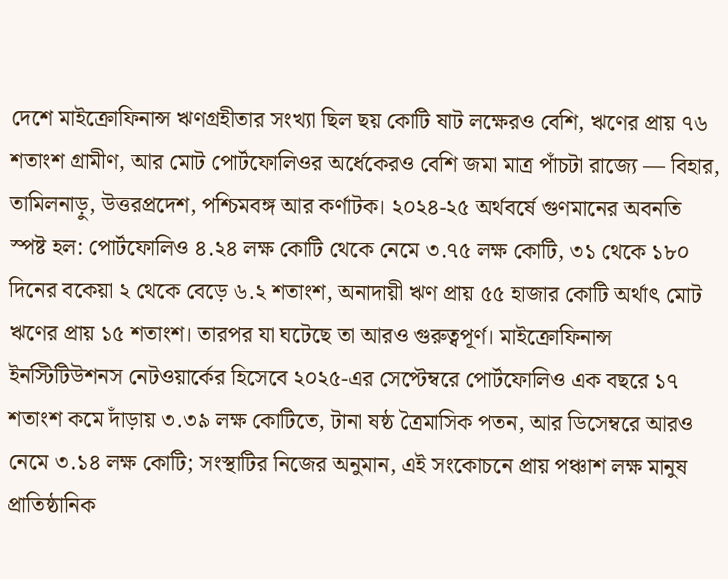দেশে মাইক্রোফিনান্স ঋণগ্রহীতার সংখ্যা ছিল ছয় কোটি ষাট লক্ষেরও বেশি, ঋণের প্রায় ৭৬ শতাংশ গ্রামীণ, আর মোট পোর্টফোলিওর অর্ধেকেরও বেশি জমা মাত্র পাঁচটা রাজ্যে — বিহার, তামিলনাড়ু, উত্তরপ্রদেশ, পশ্চিমবঙ্গ আর কর্ণাটক। ২০২৪-২৫ অর্থবর্ষে গুণমানের অবনতি স্পষ্ট হল: পোর্টফোলিও ৪.২৪ লক্ষ কোটি থেকে নেমে ৩.৭৫ লক্ষ কোটি, ৩১ থেকে ১৮০ দিনের বকেয়া ২ থেকে বেড়ে ৬.২ শতাংশ, অনাদায়ী ঋণ প্রায় ৫৫ হাজার কোটি অর্থাৎ মোট ঋণের প্রায় ১৫ শতাংশ। তারপর যা ঘটেছে তা আরও গুরুত্বপূর্ণ। মাইক্রোফিনান্স ইনস্টিটিউশনস নেটওয়ার্কের হিসেবে ২০২৫-এর সেপ্টেম্বরে পোর্টফোলিও এক বছরে ১৭ শতাংশ কমে দাঁড়ায় ৩.৩৯ লক্ষ কোটিতে, টানা ষষ্ঠ ত্রৈমাসিক পতন, আর ডিসেম্বরে আরও নেমে ৩.১৪ লক্ষ কোটি; সংস্থাটির নিজের অনুমান, এই সংকোচনে প্রায় পঞ্চাশ লক্ষ মানুষ প্রাতিষ্ঠানিক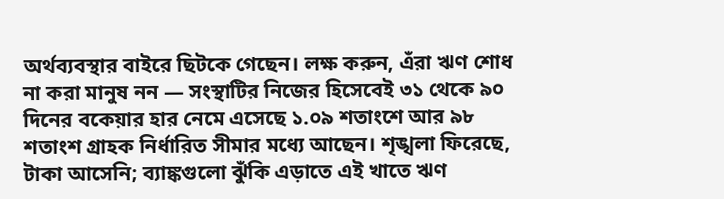অর্থব্যবস্থার বাইরে ছিটকে গেছেন। লক্ষ করুন, এঁরা ঋণ শোধ না করা মানুষ নন — সংস্থাটির নিজের হিসেবেই ৩১ থেকে ৯০ দিনের বকেয়ার হার নেমে এসেছে ১.০৯ শতাংশে আর ৯৮ শতাংশ গ্রাহক নির্ধারিত সীমার মধ্যে আছেন। শৃঙ্খলা ফিরেছে, টাকা আসেনি; ব্যাঙ্কগুলো ঝুঁকি এড়াতে এই খাতে ঋণ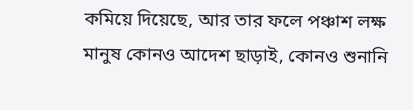কমিয়ে দিয়েছে, আর তার ফলে পঞ্চাশ লক্ষ মানুষ কোনও আদেশ ছাড়াই, কোনও শুনানি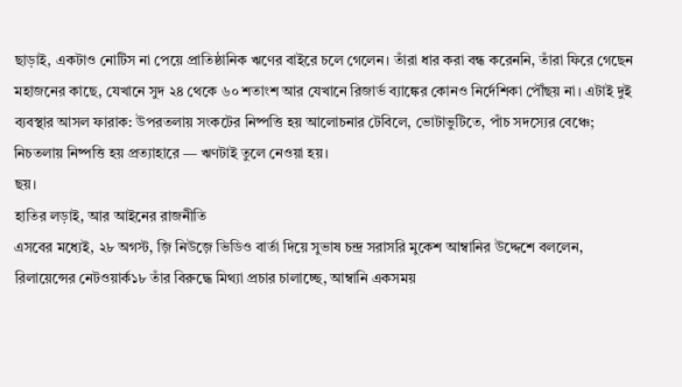ছাড়াই, একটাও নোটিস না পেয়ে প্রাতিষ্ঠানিক ঋণের বাইরে চলে গেলেন। তাঁরা ধার করা বন্ধ করেননি, তাঁরা ফিরে গেছেন মহাজনের কাছে, যেখানে সুদ ২৪ থেকে ৬০ শতাংশ আর যেখানে রিজার্ভ ব্যাঙ্কের কোনও নির্দেশিকা পৌঁছয় না। এটাই দুই ব্যবস্থার আসল ফারাক: উপরতলায় সংকটের নিষ্পত্তি হয় আলোচনার টেবিলে, ভোটাভুটিতে, পাঁচ সদস্যের বেঞ্চে; নিচতলায় নিষ্পত্তি হয় প্রত্যাহারে — ঋণটাই তুলে নেওয়া হয়।
ছয়।
হাতির লড়াই, আর আইনের রাজনীতি
এসবের মধ্যেই, ২৮ অগস্ট, জ়ি নিউজ়ে ভিডিও বার্তা দিয়ে সুভাষ চন্দ্র সরাসরি মুকেশ আম্বানির উদ্দেশে বললেন, রিলায়েন্সের নেটওয়ার্ক১৮ তাঁর বিরুদ্ধে মিথ্যা প্রচার চালাচ্ছে, আম্বানি একসময়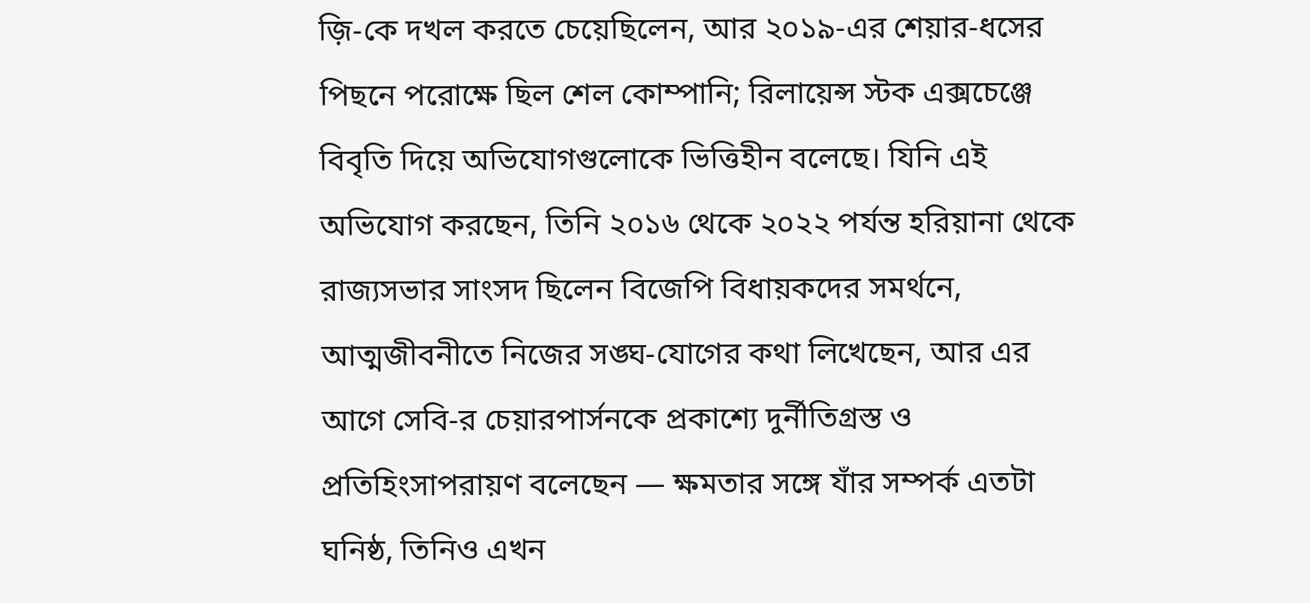জ়ি-কে দখল করতে চেয়েছিলেন, আর ২০১৯-এর শেয়ার-ধসের পিছনে পরোক্ষে ছিল শেল কোম্পানি; রিলায়েন্স স্টক এক্সচেঞ্জে বিবৃতি দিয়ে অভিযোগগুলোকে ভিত্তিহীন বলেছে। যিনি এই অভিযোগ করছেন, তিনি ২০১৬ থেকে ২০২২ পর্যন্ত হরিয়ানা থেকে রাজ্যসভার সাংসদ ছিলেন বিজেপি বিধায়কদের সমর্থনে, আত্মজীবনীতে নিজের সঙ্ঘ-যোগের কথা লিখেছেন, আর এর আগে সেবি-র চেয়ারপার্সনকে প্রকাশ্যে দুর্নীতিগ্রস্ত ও প্রতিহিংসাপরায়ণ বলেছেন — ক্ষমতার সঙ্গে যাঁর সম্পর্ক এতটা ঘনিষ্ঠ, তিনিও এখন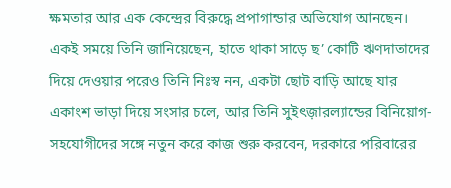ক্ষমতার আর এক কেন্দ্রের বিরুদ্ধে প্রপাগান্ডার অভিযোগ আনছেন। একই সময়ে তিনি জানিয়েছেন, হাতে থাকা সাড়ে ছ’ কোটি ঋণদাতাদের দিয়ে দেওয়ার পরেও তিনি নিঃস্ব নন, একটা ছোট বাড়ি আছে যার একাংশ ভাড়া দিয়ে সংসার চলে, আর তিনি সুইৎজ়ারল্যান্ডের বিনিয়োগ-সহযোগীদের সঙ্গে নতুন করে কাজ শুরু করবেন, দরকারে পরিবারের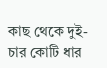কাছ থেকে দুই-চার কোটি ধার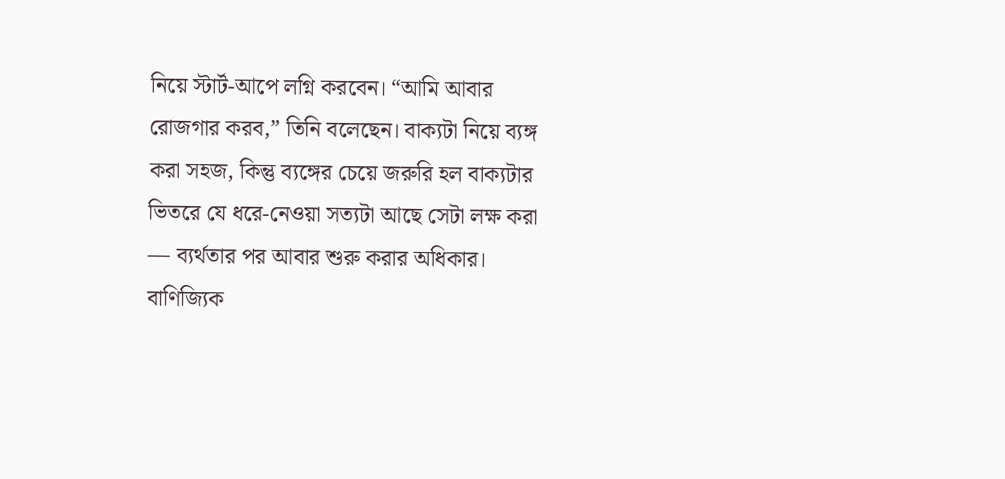নিয়ে স্টার্ট-আপে লগ্নি করবেন। “আমি আবার রোজগার করব,” তিনি বলেছেন। বাক্যটা নিয়ে ব্যঙ্গ করা সহজ, কিন্তু ব্যঙ্গের চেয়ে জরুরি হল বাক্যটার ভিতরে যে ধরে-নেওয়া সত্যটা আছে সেটা লক্ষ করা — ব্যর্থতার পর আবার শুরু করার অধিকার। বাণিজ্যিক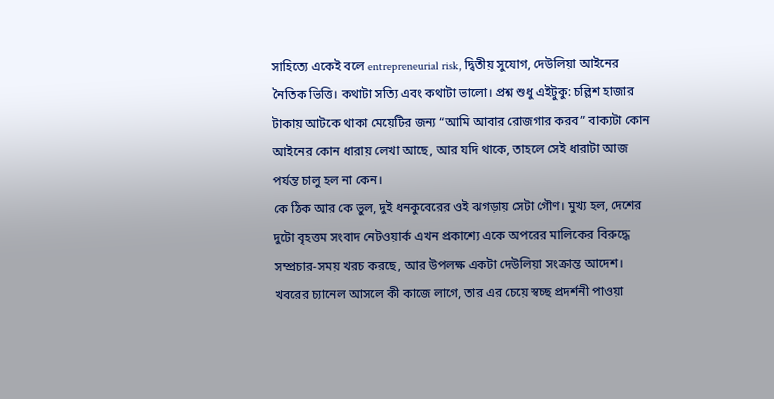সাহিত্যে একেই বলে entrepreneurial risk, দ্বিতীয় সুযোগ, দেউলিয়া আইনের নৈতিক ভিত্তি। কথাটা সত্যি এবং কথাটা ভালো। প্রশ্ন শুধু এইটুকু: চল্লিশ হাজার টাকায় আটকে থাকা মেয়েটির জন্য “আমি আবার রোজগার করব” বাক্যটা কোন আইনের কোন ধারায় লেখা আছে, আর যদি থাকে, তাহলে সেই ধারাটা আজ পর্যন্ত চালু হল না কেন।
কে ঠিক আর কে ভুল, দুই ধনকুবেরের ওই ঝগড়ায় সেটা গৌণ। মুখ্য হল, দেশের দুটো বৃহত্তম সংবাদ নেটওয়ার্ক এখন প্রকাশ্যে একে অপরের মালিকের বিরুদ্ধে সম্প্রচার-সময় খরচ করছে, আর উপলক্ষ একটা দেউলিয়া সংক্রান্ত আদেশ। খবরের চ্যানেল আসলে কী কাজে লাগে, তার এর চেয়ে স্বচ্ছ প্রদর্শনী পাওয়া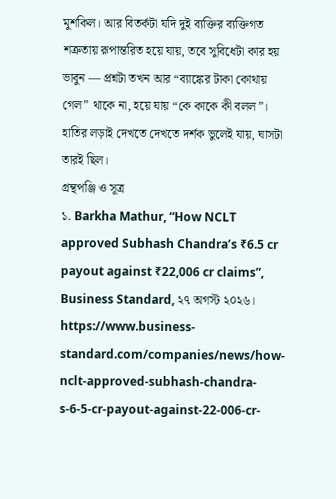মুশকিল। আর বিতর্কটা যদি দুই ব্যক্তির ব্যক্তিগত শত্রুতায় রূপান্তরিত হয়ে যায়, তবে সুবিধেটা কার হয় ভাবুন — প্রশ্নটা তখন আর “ব্যাঙ্কের টাকা কোথায় গেল” থাকে না, হয়ে যায় “কে কাকে কী বলল”। হাতির লড়াই দেখতে দেখতে দর্শক ভুলেই যায়, ঘাসটা তারই ছিল।
গ্রন্থপঞ্জি ও সূত্র
১. Barkha Mathur, “How NCLT approved Subhash Chandra’s ₹6.5 cr payout against ₹22,006 cr claims”, Business Standard, ২৭ অগস্ট ২০২৬। https://www.business-standard.com/companies/news/how-nclt-approved-subhash-chandra-s-6-5-cr-payout-against-22-006-cr-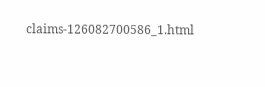claims-126082700586_1.html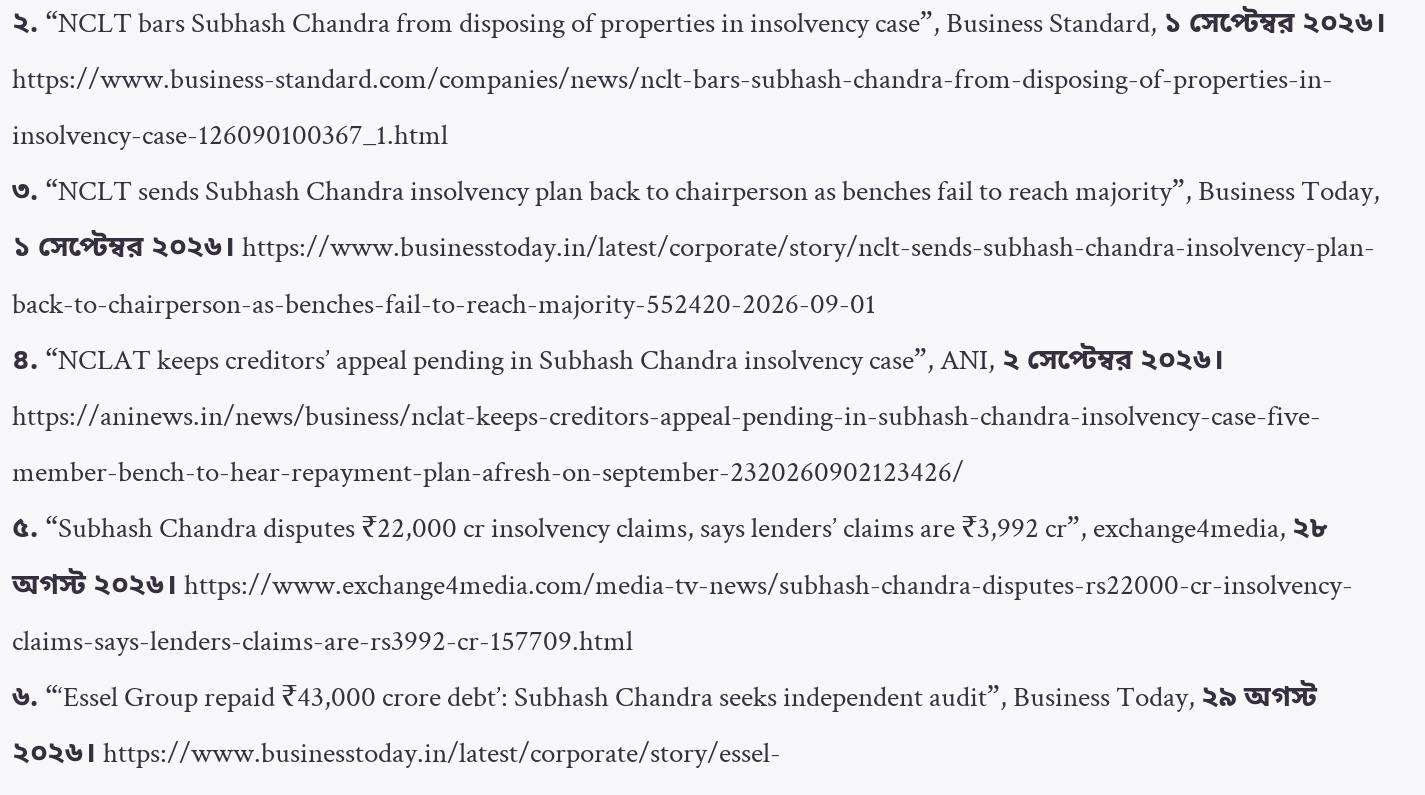২. “NCLT bars Subhash Chandra from disposing of properties in insolvency case”, Business Standard, ১ সেপ্টেম্বর ২০২৬। https://www.business-standard.com/companies/news/nclt-bars-subhash-chandra-from-disposing-of-properties-in-insolvency-case-126090100367_1.html
৩. “NCLT sends Subhash Chandra insolvency plan back to chairperson as benches fail to reach majority”, Business Today, ১ সেপ্টেম্বর ২০২৬। https://www.businesstoday.in/latest/corporate/story/nclt-sends-subhash-chandra-insolvency-plan-back-to-chairperson-as-benches-fail-to-reach-majority-552420-2026-09-01
৪. “NCLAT keeps creditors’ appeal pending in Subhash Chandra insolvency case”, ANI, ২ সেপ্টেম্বর ২০২৬। https://aninews.in/news/business/nclat-keeps-creditors-appeal-pending-in-subhash-chandra-insolvency-case-five-member-bench-to-hear-repayment-plan-afresh-on-september-2320260902123426/
৫. “Subhash Chandra disputes ₹22,000 cr insolvency claims, says lenders’ claims are ₹3,992 cr”, exchange4media, ২৮ অগস্ট ২০২৬। https://www.exchange4media.com/media-tv-news/subhash-chandra-disputes-rs22000-cr-insolvency-claims-says-lenders-claims-are-rs3992-cr-157709.html
৬. “‘Essel Group repaid ₹43,000 crore debt’: Subhash Chandra seeks independent audit”, Business Today, ২৯ অগস্ট ২০২৬। https://www.businesstoday.in/latest/corporate/story/essel-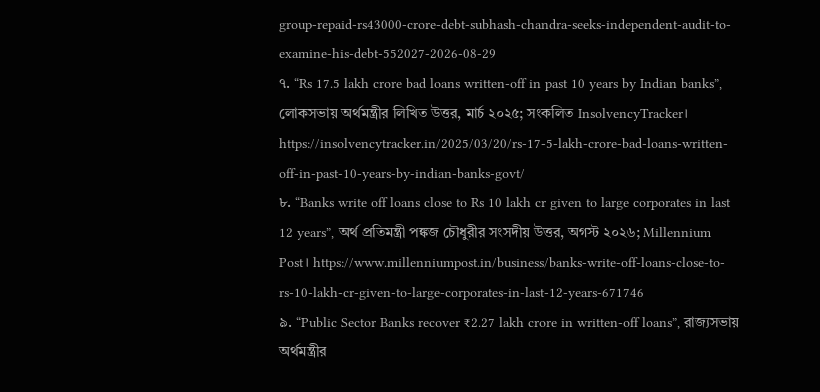group-repaid-rs43000-crore-debt-subhash-chandra-seeks-independent-audit-to-examine-his-debt-552027-2026-08-29
৭. “Rs 17.5 lakh crore bad loans written-off in past 10 years by Indian banks”, লোকসভায় অর্থমন্ত্রীর লিখিত উত্তর, মার্চ ২০২৫; সংকলিত InsolvencyTracker। https://insolvencytracker.in/2025/03/20/rs-17-5-lakh-crore-bad-loans-written-off-in-past-10-years-by-indian-banks-govt/
৮. “Banks write off loans close to Rs 10 lakh cr given to large corporates in last 12 years”, অর্থ প্রতিমন্ত্রী পঙ্কজ চৌধুরীর সংসদীয় উত্তর, অগস্ট ২০২৬; Millennium Post। https://www.millenniumpost.in/business/banks-write-off-loans-close-to-rs-10-lakh-cr-given-to-large-corporates-in-last-12-years-671746
৯. “Public Sector Banks recover ₹2.27 lakh crore in written-off loans”, রাজ্যসভায় অর্থমন্ত্রীর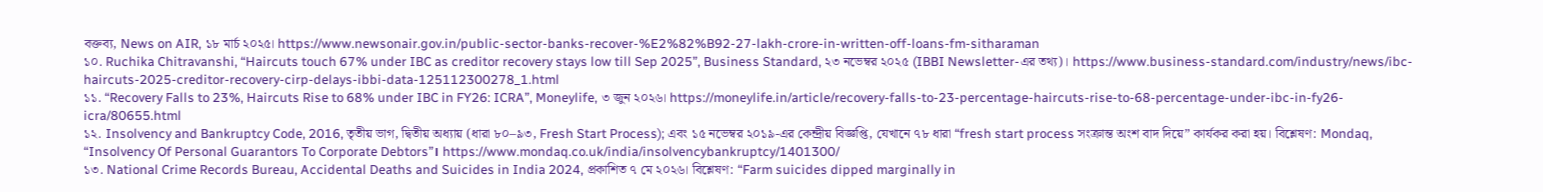বক্তব্য, News on AIR, ১৮ মার্চ ২০২৫। https://www.newsonair.gov.in/public-sector-banks-recover-%E2%82%B92-27-lakh-crore-in-written-off-loans-fm-sitharaman
১০. Ruchika Chitravanshi, “Haircuts touch 67% under IBC as creditor recovery stays low till Sep 2025”, Business Standard, ২৩ নভেম্বর ২০২৫ (IBBI Newsletter-এর তথ্য)। https://www.business-standard.com/industry/news/ibc-haircuts-2025-creditor-recovery-cirp-delays-ibbi-data-125112300278_1.html
১১. “Recovery Falls to 23%, Haircuts Rise to 68% under IBC in FY26: ICRA”, Moneylife, ৩ জুন ২০২৬। https://moneylife.in/article/recovery-falls-to-23-percentage-haircuts-rise-to-68-percentage-under-ibc-in-fy26-icra/80655.html
১২. Insolvency and Bankruptcy Code, 2016, তৃতীয় ভাগ, দ্বিতীয় অধ্যায় (ধারা ৮০–৯৩, Fresh Start Process); এবং ১৫ নভেম্বর ২০১৯-এর কেন্দ্রীয় বিজ্ঞপ্তি, যেখানে ৭৮ ধারা “fresh start process সংক্রান্ত অংশ বাদ দিয়ে” কার্যকর করা হয়। বিশ্লেষণ: Mondaq, “Insolvency Of Personal Guarantors To Corporate Debtors”। https://www.mondaq.co.uk/india/insolvencybankruptcy/1401300/
১৩. National Crime Records Bureau, Accidental Deaths and Suicides in India 2024, প্রকাশিত ৭ মে ২০২৬। বিশ্লেষণ: “Farm suicides dipped marginally in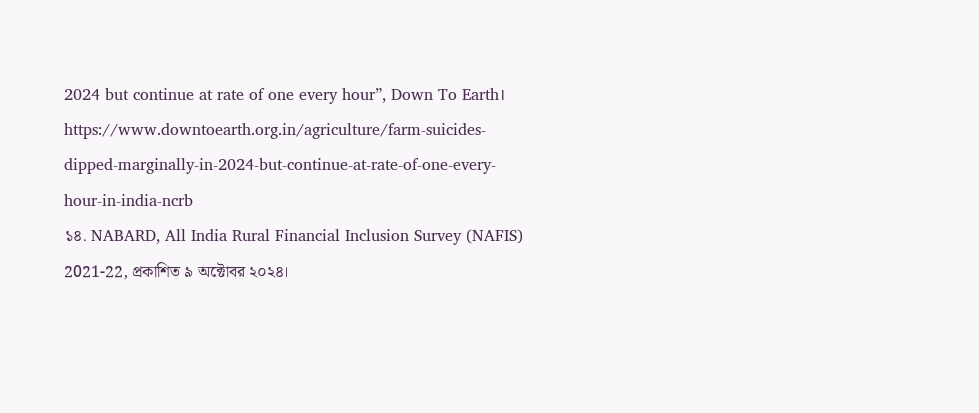2024 but continue at rate of one every hour”, Down To Earth। https://www.downtoearth.org.in/agriculture/farm-suicides-dipped-marginally-in-2024-but-continue-at-rate-of-one-every-hour-in-india-ncrb
১৪. NABARD, All India Rural Financial Inclusion Survey (NAFIS) 2021-22, প্রকাশিত ৯ অক্টোবর ২০২৪।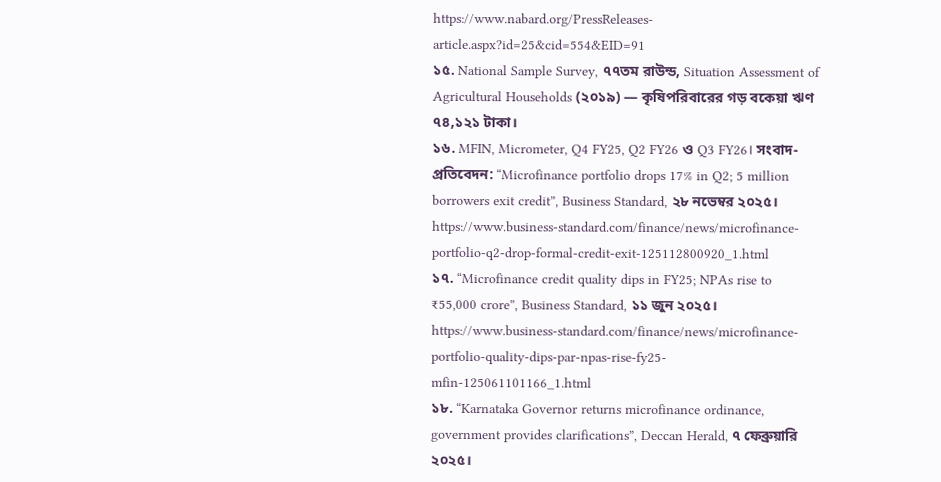https://www.nabard.org/PressReleases-article.aspx?id=25&cid=554&EID=91
১৫. National Sample Survey, ৭৭তম রাউন্ড, Situation Assessment of Agricultural Households (২০১৯) — কৃষিপরিবারের গড় বকেয়া ঋণ ৭৪,১২১ টাকা।
১৬. MFIN, Micrometer, Q4 FY25, Q2 FY26 ও Q3 FY26। সংবাদ-প্রতিবেদন: “Microfinance portfolio drops 17% in Q2; 5 million borrowers exit credit”, Business Standard, ২৮ নভেম্বর ২০২৫। https://www.business-standard.com/finance/news/microfinance-portfolio-q2-drop-formal-credit-exit-125112800920_1.html
১৭. “Microfinance credit quality dips in FY25; NPAs rise to ₹55,000 crore”, Business Standard, ১১ জুন ২০২৫। https://www.business-standard.com/finance/news/microfinance-portfolio-quality-dips-par-npas-rise-fy25-mfin-125061101166_1.html
১৮. “Karnataka Governor returns microfinance ordinance, government provides clarifications”, Deccan Herald, ৭ ফেব্রুয়ারি ২০২৫।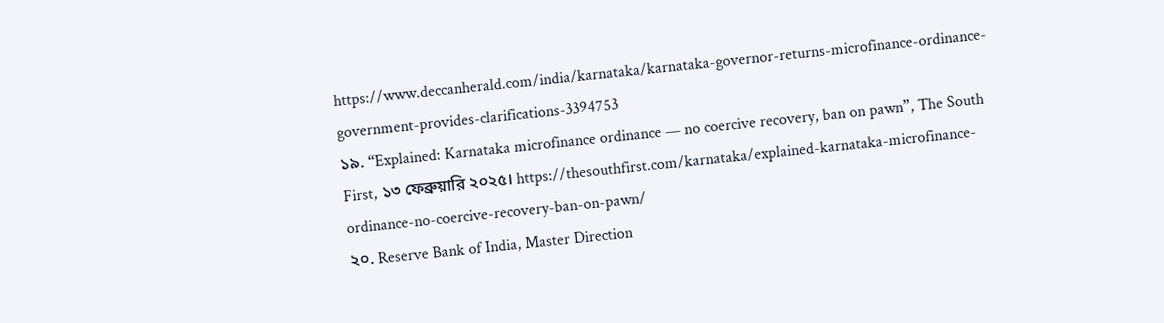https://www.deccanherald.com/india/karnataka/karnataka-governor-returns-microfinance-ordinance-government-provides-clarifications-3394753
১৯. “Explained: Karnataka microfinance ordinance — no coercive recovery, ban on pawn”, The South First, ১৩ ফেব্রুয়ারি ২০২৫। https://thesouthfirst.com/karnataka/explained-karnataka-microfinance-ordinance-no-coercive-recovery-ban-on-pawn/
২০. Reserve Bank of India, Master Direction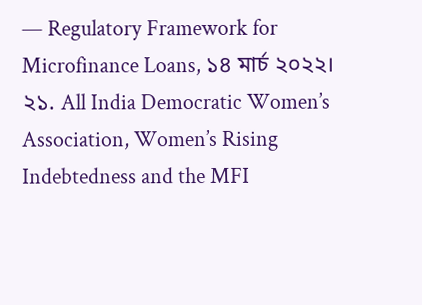— Regulatory Framework for Microfinance Loans, ১৪ মার্চ ২০২২।
২১. All India Democratic Women’s Association, Women’s Rising Indebtedness and the MFI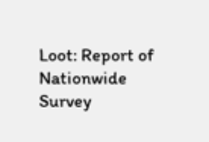Loot: Report of Nationwide Survey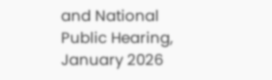and National Public Hearing, January 2026